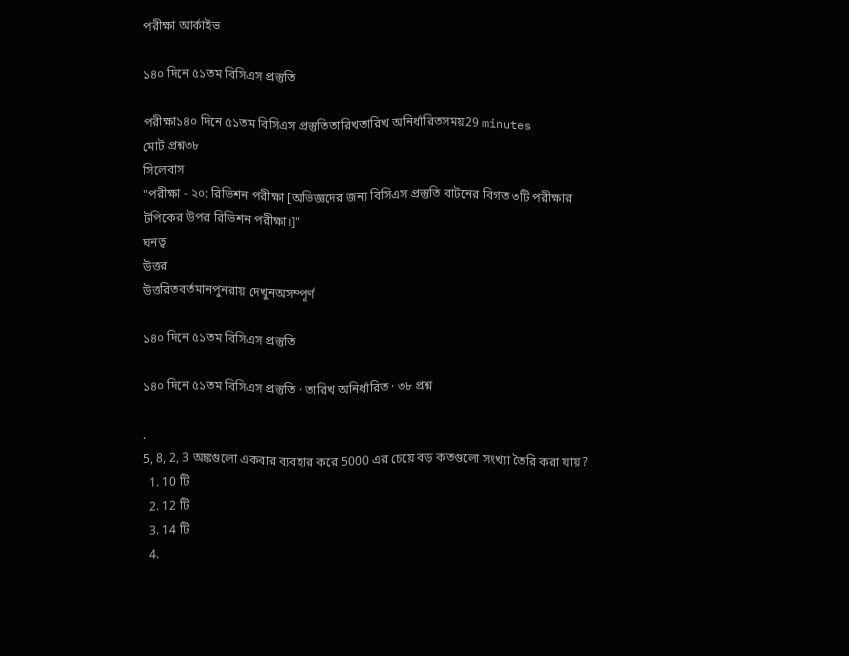পরীক্ষা আর্কাইভ

১৪০ দিনে ৫১তম বিসিএস প্রস্তুতি

পরীক্ষা১৪০ দিনে ৫১তম বিসিএস প্রস্তুতিতারিখতারিখ অনির্ধারিতসময়29 minutes
মোট প্রশ্ন৩৮
সিলেবাস
"পরীক্ষা - ২০: রিভিশন পরীক্ষা [অভিজ্ঞদের জন্য বিসিএস প্রস্তুতি বাটনের বিগত ৩টি পরীক্ষার টপিকের উপর রিভিশন পরীক্ষা।]"
ঘনত্ব
উত্তর
উত্তরিতবর্তমানপুনরায় দেখুনঅসম্পূর্ণ

১৪০ দিনে ৫১তম বিসিএস প্রস্তুতি

১৪০ দিনে ৫১তম বিসিএস প্রস্তুতি · তারিখ অনির্ধারিত · ৩৮ প্রশ্ন

.
5, 8, 2, 3 অঙ্কগুলো একবার ব্যবহার করে 5000 এর চেয়ে বড় কতগুলো সংখ্যা তৈরি করা যায়?
  1. 10 টি
  2. 12 টি
  3. 14 টি
  4.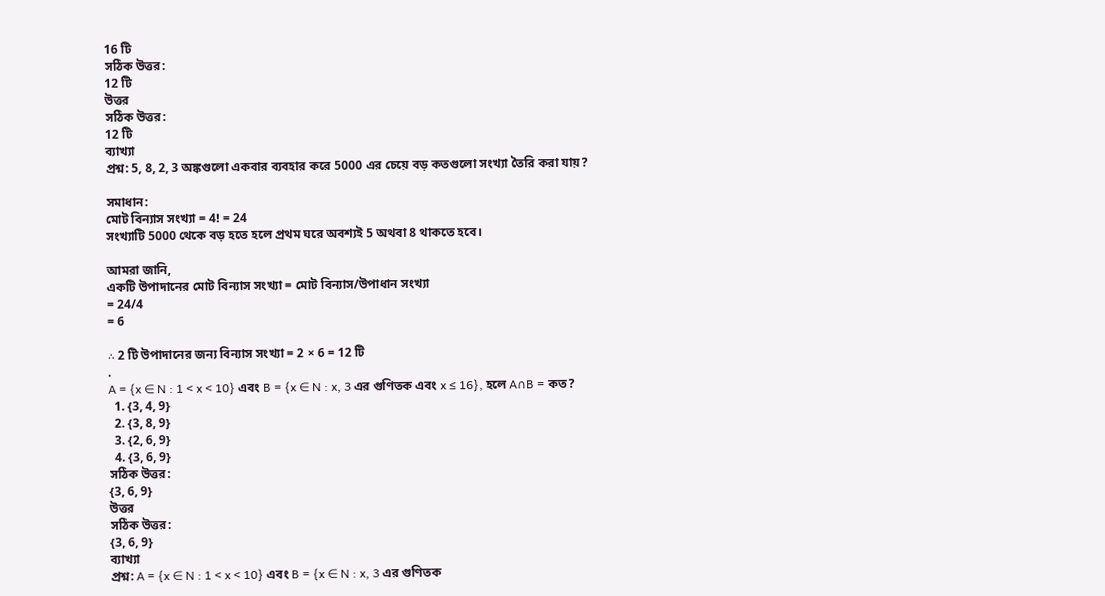16 টি
সঠিক উত্তর:
12 টি
উত্তর
সঠিক উত্তর:
12 টি
ব্যাখ্যা
প্রশ্ন: 5, 8, 2, 3 অঙ্কগুলো একবার ব্যবহার করে 5000 এর চেয়ে বড় কতগুলো সংখ্যা তৈরি করা যায়?

সমাধান:
মোট বিন্যাস সংখ্যা = 4! = 24
সংখ্যাটি 5000 থেকে বড় হতে হলে প্রথম ঘরে অবশ্যই 5 অথবা 8 থাকতে হবে।

আমরা জানি,
একটি উপাদানের মোট বিন্যাস সংখ্যা = মোট বিন্যাস/উপাধান সংখ্যা
= 24/4
= 6

∴ 2 টি উপাদানের জন্য বিন্যাস সংখ্যা = 2 × 6 = 12 টি
.
A = {x ∈ N : 1 < x < 10} এবং B = {x ∈ N : x, 3 এর গুণিতক এবং x ≤ 16}, হলে A∩B = কত?
  1. {3, 4, 9}
  2. {3, 8, 9}
  3. {2, 6, 9}
  4. {3, 6, 9}
সঠিক উত্তর:
{3, 6, 9}
উত্তর
সঠিক উত্তর:
{3, 6, 9}
ব্যাখ্যা
প্রশ্ন: A = {x ∈ N : 1 < x < 10} এবং B = {x ∈ N : x, 3 এর গুণিতক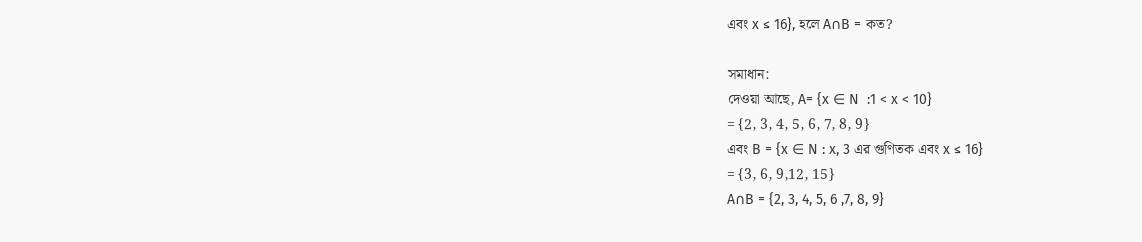এবং x ≤ 16}, হলে A∩B = কত?

সমাধান:
দেওয়া আছে, A= {x ∈ N  :1 < x < 10}
= {2, 3, 4, 5, 6, 7, 8, 9}
এবং B = {x ∈ N : x, 3 এর গুণিতক এবং x ≤ 16}
= {3, 6, 9,12, 15}
A∩B = {2, 3, 4, 5, 6 ,7, 8, 9}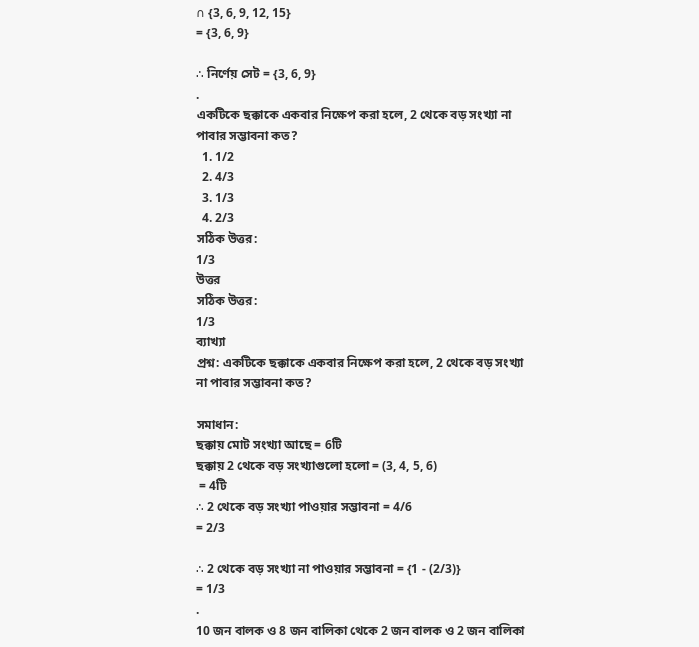∩ {3, 6, 9, 12, 15}
= {3, 6, 9}

∴ নির্ণেয় সেট = {3, 6, 9}
.
একটিকে ছক্কাকে একবার নিক্ষেপ করা হলে, 2 থেকে বড় সংখ্যা না পাবার সম্ভাবনা কত?
  1. 1/2
  2. 4/3
  3. 1/3
  4. 2/3
সঠিক উত্তর:
1/3
উত্তর
সঠিক উত্তর:
1/3
ব্যাখ্যা
প্রশ্ন: একটিকে ছক্কাকে একবার নিক্ষেপ করা হলে, 2 থেকে বড় সংখ্যা না পাবার সম্ভাবনা কত?

সমাধান:
ছক্কায় মোট সংখ্যা আছে = 6টি
ছক্কায় 2 থেকে বড় সংখ্যাগুলো হলো = (3, 4, 5, 6)
 = 4টি
∴ 2 থেকে বড় সংখ্যা পাওয়ার সম্ভাবনা = 4/6
= 2/3

∴ 2 থেকে বড় সংখ্যা না পাওয়ার সম্ভাবনা = {1 - (2/3)}
= 1/3
.
10 জন বালক ও 8 জন বালিকা থেকে 2 জন বালক ও 2 জন বালিকা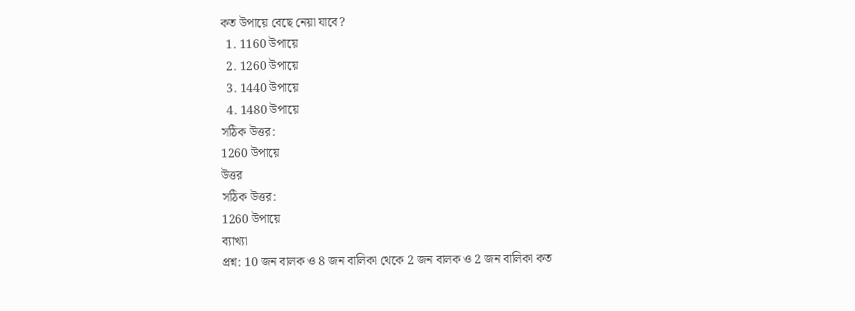কত উপায়ে বেছে নেয়া যাবে?
  1. 1160 উপায়ে
  2. 1260 উপায়ে
  3. 1440 উপায়ে
  4. 1480 উপায়ে
সঠিক উত্তর:
1260 উপায়ে
উত্তর
সঠিক উত্তর:
1260 উপায়ে
ব্যাখ্যা
প্রশ্ন: 10 জন বালক ও 8 জন বালিকা থেকে 2 জন বালক ও 2 জন বালিকা কত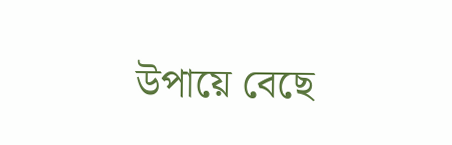উপায়ে বেছে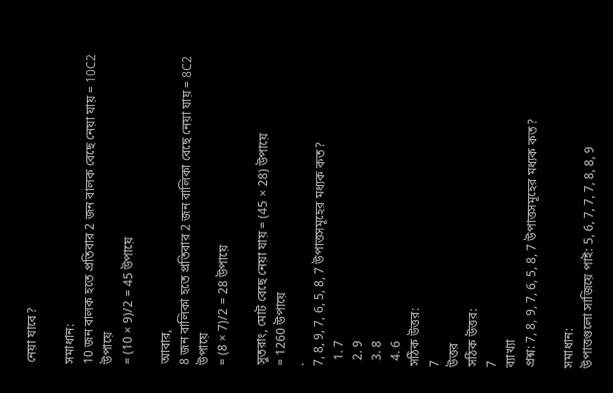নেয়া যাবে?

সমাধান:
10 জন বালক হতে প্রতিবার 2 জন বালক বেছে নেয়া যায় = 10C2 উপায়ে
= (10 × 9)/2 = 45 উপায়ে

আবার,
8 জন বালিকা হতে প্রতিবার 2 জন বালিকা বেছে নেয়া যায় = 8C2 উপায়ে
= (8 × 7)/2 = 28 উপায়ে

সুতরাং, মোট বেছে নেয়া যায় = (45 × 28) উপায়ে
= 1260 উপায়ে
.
7, 8, 9, 7, 6, 5, 8, 7 উপাত্তসমূহের মধ্যক কত?
  1. 7
  2. 9
  3. 8
  4. 6
সঠিক উত্তর:
7
উত্তর
সঠিক উত্তর:
7
ব্যাখ্যা
প্রশ্ন: 7, 8, 9, 7, 6, 5, 8, 7 উপাত্তসমূহের মধ্যক কত?

সমাধান:
উপাত্তগুলো সাজিয়ে পাই: 5, 6, 7, 7, 7, 8, 8, 9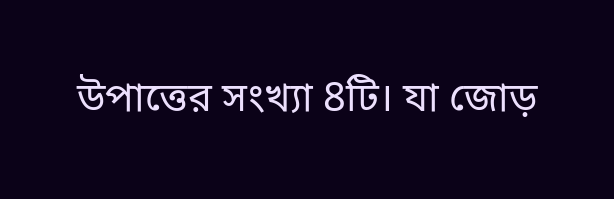উপাত্তের সংখ্যা 8টি। যা জোড়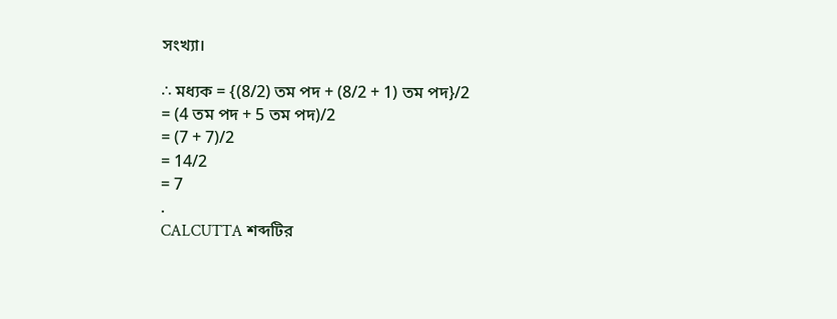সংখ্যা।

∴ মধ্যক = {(8/2) তম পদ + (8/2 + 1) তম পদ}/2
= (4 তম পদ + 5 তম পদ)/2
= (7 + 7)/2
= 14/2
= 7
.
CALCUTTA শব্দটির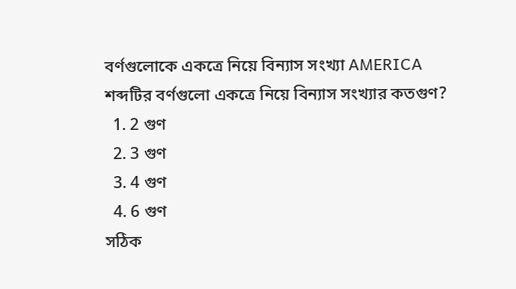বর্ণগুলোকে একত্রে নিয়ে বিন্যাস সংখ্যা AMERICA শব্দটির বর্ণগুলো একত্রে নিয়ে বিন্যাস সংখ্যার কতগুণ?
  1. 2 গুণ
  2. 3 গুণ
  3. 4 গুণ
  4. 6 গুণ
সঠিক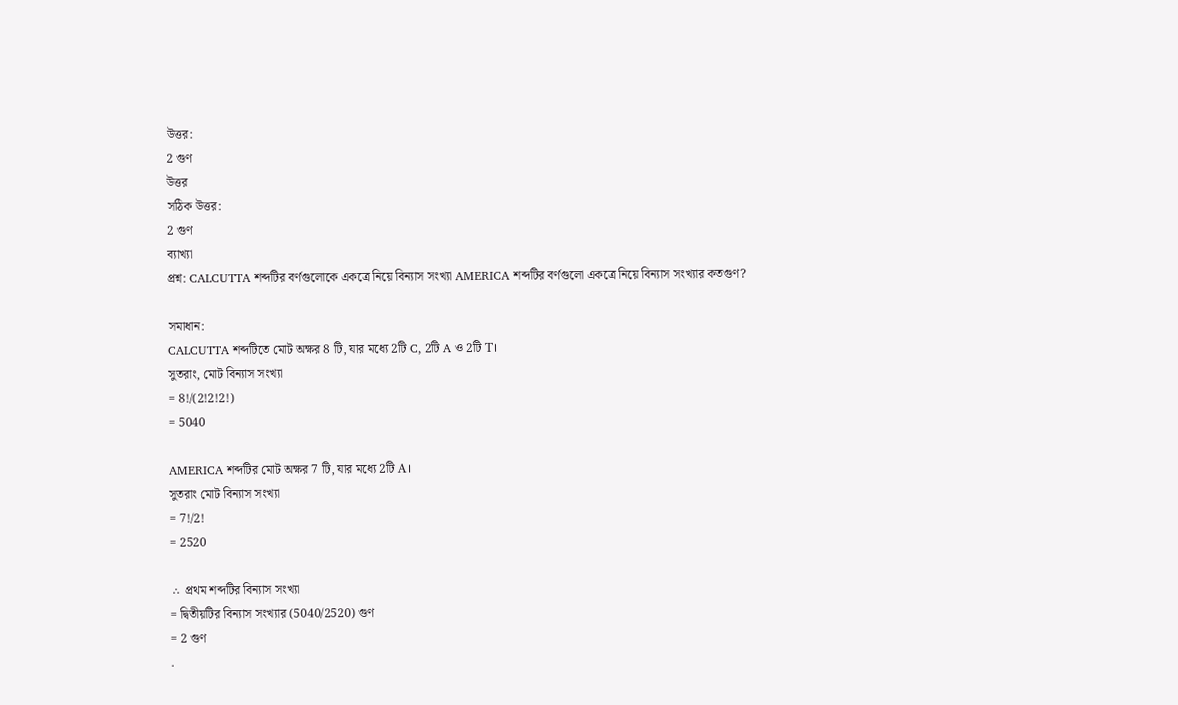উত্তর:
2 গুণ
উত্তর
সঠিক উত্তর:
2 গুণ
ব্যাখ্যা
প্রশ্ন: CALCUTTA শব্দটির বর্ণগুলোকে একত্রে নিয়ে বিন্যাস সংখ্যা AMERICA শব্দটির বর্ণগুলো একত্রে নিয়ে বিন্যাস সংখ্যার কতগুণ?

সমাধান:
CALCUTTA শব্দটিতে মোট অক্ষর 8 টি, যার মধ্যে 2টি C, 2টি A ও 2টি T।
সুতরাং, মোট বিন্যাস সংখ্যা
= 8!/(2!2!2!)
= 5040

AMERICA শব্দটির মোট অক্ষর 7 টি, যার মধ্যে 2টি A।
সুতরাং মোট বিন্যাস সংখ্যা
= 7!/2!
= 2520

∴ প্রথম শব্দটির বিন্যাস সংখ্যা
= দ্বিতীয়টির বিন্যাস সংখ্যার (5040/2520) গুণ
= 2 গুণ
.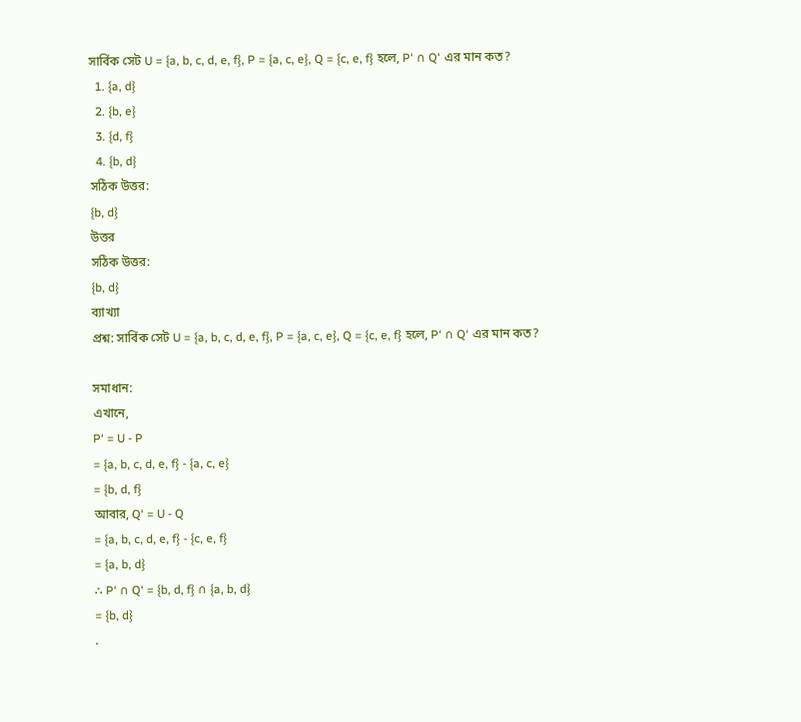সার্বিক সেট U = {a, b, c, d, e, f}, P = {a, c, e}, Q = {c, e, f} হলে, P‘ ∩ Q‘ এর মান কত?
  1. {a, d}
  2. {b, e}
  3. {d, f}
  4. {b, d}
সঠিক উত্তর:
{b, d}
উত্তর
সঠিক উত্তর:
{b, d}
ব্যাখ্যা
প্রশ্ন: সার্বিক সেট U = {a, b, c, d, e, f}, P = {a, c, e}, Q = {c, e, f} হলে, P‘ ∩ Q‘ এর মান কত?

সমাধান:
এখানে,
P‘ = U - P
= {a, b, c, d, e, f} - {a, c, e}
= {b, d, f}
আবার, Q‘ = U - Q
= {a, b, c, d, e, f} - {c, e, f}
= {a, b, d}
∴ P‘ ∩ Q‘ = {b, d, f} ∩ {a, b, d}
= {b, d}
.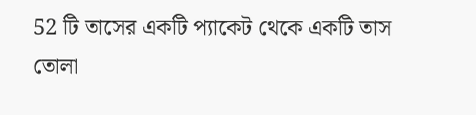52 টি তাসের একটি প্যাকেট থেকে একটি তাস তোলা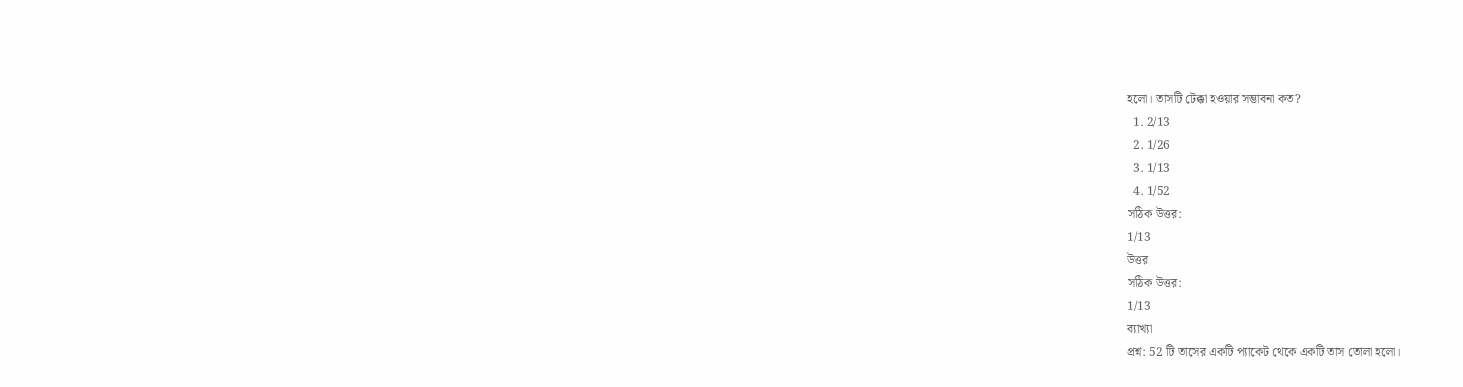হলো। তাসটি টেক্কা হওয়ার সম্ভাবনা কত?
  1. 2/13
  2. 1/26
  3. 1/13
  4. 1/52
সঠিক উত্তর:
1/13
উত্তর
সঠিক উত্তর:
1/13
ব্যাখ্যা
প্রশ্ন: 52 টি তাসের একটি প্যাকেট থেকে একটি তাস তোলা হলো।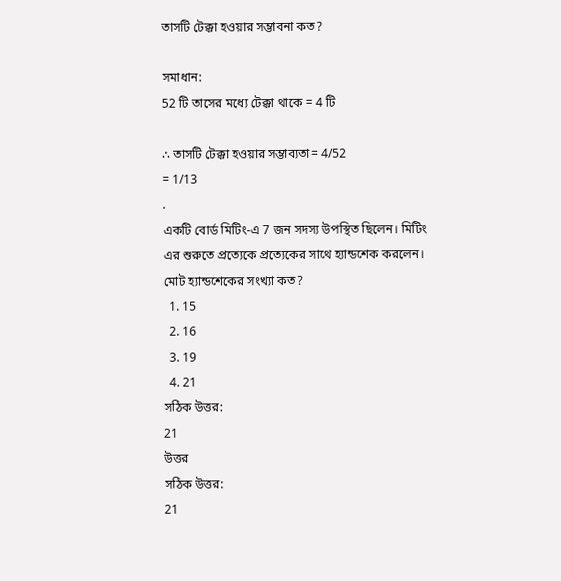তাসটি টেক্কা হওয়ার সম্ভাবনা কত?

সমাধান:
52 টি তাসের মধ্যে টেক্কা থাকে = 4 টি

∴ তাসটি টেক্কা হওয়ার সম্ভাব্যতা= 4/52
= 1/13
.
একটি বোর্ড মিটিং-এ 7 জন সদস্য উপস্থিত ছিলেন। মিটিং এর শুরুতে প্রত্যেকে প্রত্যেকের সাথে হ্যান্ডশেক করলেন। মোট হ্যান্ডশেকের সংখ্যা কত?
  1. 15
  2. 16
  3. 19
  4. 21
সঠিক উত্তর:
21
উত্তর
সঠিক উত্তর:
21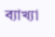ব্যাখ্যা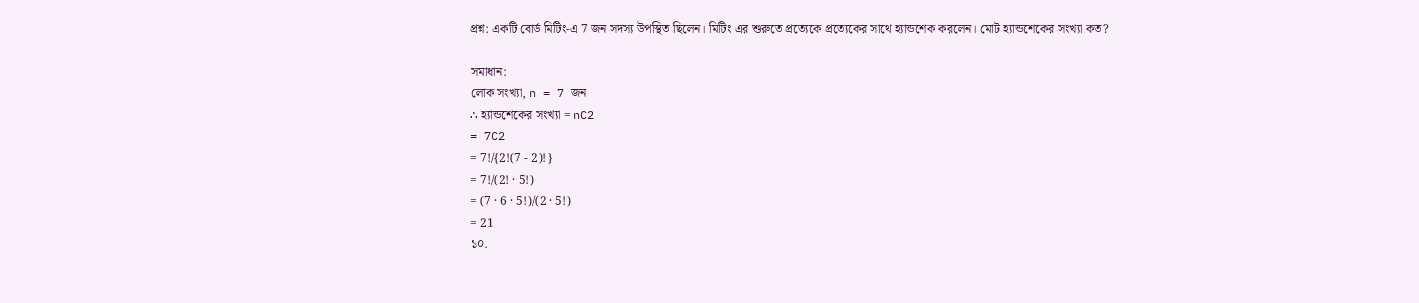প্রশ্ন: একটি বোর্ড মিটিং-এ 7 জন সদস্য উপস্থিত ছিলেন। মিটিং এর শুরুতে প্রত্যেকে প্রত্যেকের সাথে হ্যান্ডশেক করলেন। মোট হ্যান্ডশেকের সংখ্যা কত?

সমাধান:
লোক সংখ্যা, n = 7 জন
∴ হ্যান্ডশেকের সংখ্যা = nC2
= 7C2
= 7!/{2!(7 - 2)!}
= 7!/(2! · 5!)
= (7 · 6 · 5!)/(2 · 5!)
= 21
১০.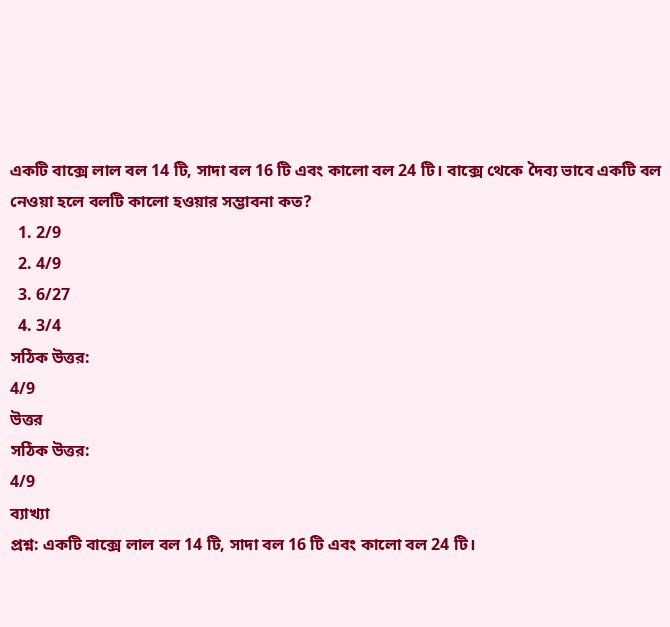একটি বাক্সে লাল বল 14 টি, সাদা বল 16 টি এবং কালো বল 24 টি। বাক্সে থেকে দৈব্য ভাবে একটি বল নেওয়া হলে বলটি কালো হওয়ার সম্ভাবনা কত?
  1. 2/9
  2. 4/9
  3. 6/27
  4. 3/4
সঠিক উত্তর:
4/9
উত্তর
সঠিক উত্তর:
4/9
ব্যাখ্যা
প্রশ্ন: একটি বাক্সে লাল বল 14 টি, সাদা বল 16 টি এবং কালো বল 24 টি।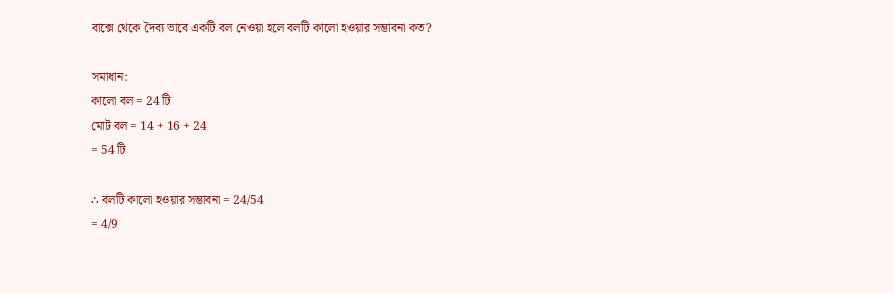বাক্সে থেকে দৈব্য ভাবে একটি বল নেওয়া হলে বলটি কালো হওয়ার সম্ভাবনা কত?

সমাধান:
কালো বল = 24 টি
মোট বল = 14 + 16 + 24
= 54 টি

∴ বলটি কালো হওয়ার সম্ভাবনা = 24/54
= 4/9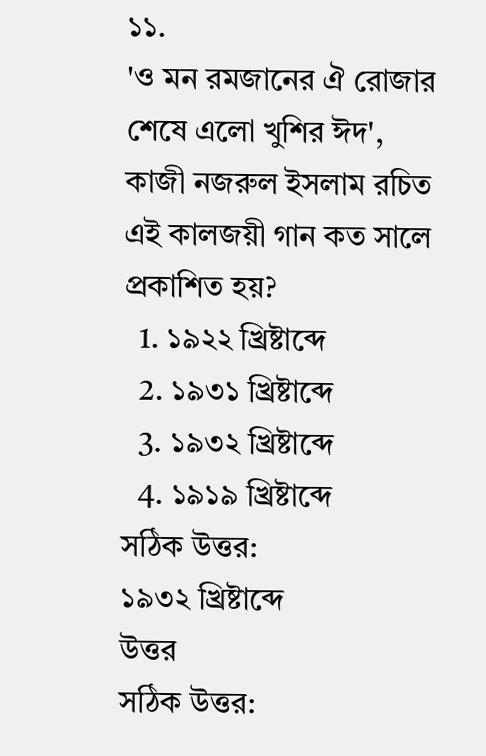১১.
'ও মন রমজানের ঐ রোজার শেষে এলো খুশির ঈদ', কাজী নজরুল ইসলাম রচিত এই কালজয়ী গান কত সালে প্রকাশিত হয়?
  1. ১৯২২ খ্রিষ্টাব্দে
  2. ১৯৩১ খ্রিষ্টাব্দে
  3. ১৯৩২ খ্রিষ্টাব্দে
  4. ১৯১৯ খ্রিষ্টাব্দে
সঠিক উত্তর:
১৯৩২ খ্রিষ্টাব্দে
উত্তর
সঠিক উত্তর: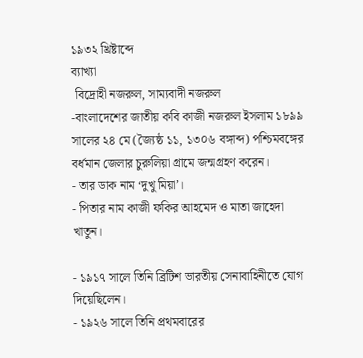১৯৩২ খ্রিষ্টাব্দে
ব্যাখ্যা
 বিদ্রোহী নজরুল, সাম্যবাদী নজরুল
-বাংলাদেশের জাতীয় কবি কাজী নজরুল ইসলাম ১৮৯৯ সালের ২৪ মে (জ্যৈষ্ঠ ১১, ১৩০৬ বঙ্গাব্দ) পশ্চিমবঙ্গের বর্ধমান জেলার চুরুলিয়া গ্রামে জন্মগ্রহণ করেন।
- তার ডাক নাম ‘দুখু মিয়া’।
- পিতার নাম কাজী ফকির আহমেদ ও মাতা জাহেদা খাতুন।

- ১৯১৭ সালে তিনি ব্রিটিশ ভারতীয় সেনাবাহিনীতে যোগ দিয়েছিলেন।
- ১৯২৬ সালে তিনি প্রথমবারের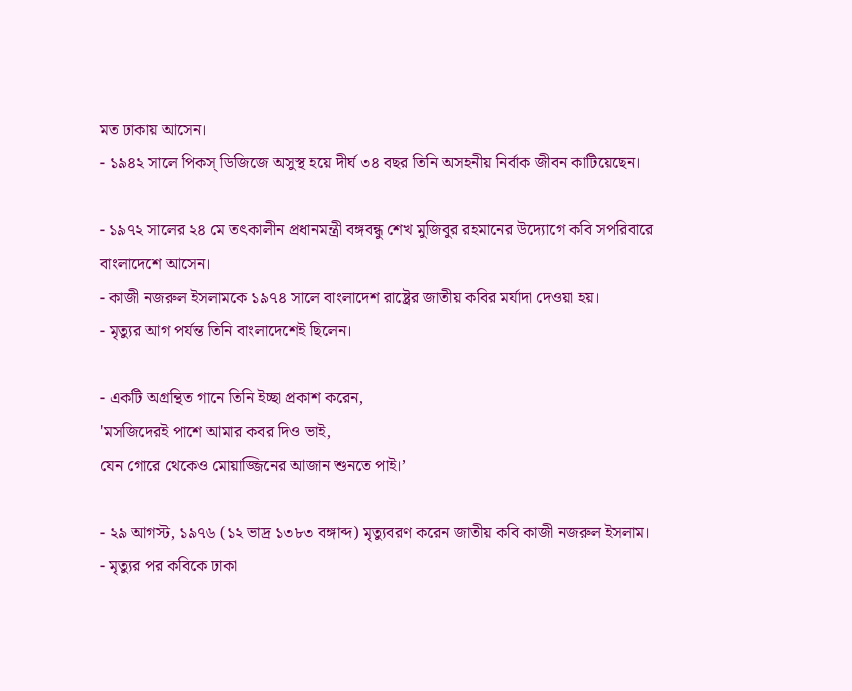মত ঢাকায় আসেন।
- ১৯৪২ সালে পিকস্ ডিজিজে অসুস্থ হয়ে দীর্ঘ ৩৪ বছর তিনি অসহনীয় নির্বাক জীবন কাটিয়েছেন।

- ১৯৭২ সালের ২৪ মে তৎকালীন প্রধানমন্ত্রী বঙ্গবন্ধু শেখ মুজিবুর রহমানের উদ্যোগে কবি সপরিবারে বাংলাদেশে আসেন।
- কাজী নজরুল ইসলামকে ১৯৭৪ সালে বাংলাদেশ রাষ্ট্রের জাতীয় কবির মর্যাদা দেওয়া হয়।
- মৃত্যুর আগ পর্যন্ত তিনি বাংলাদেশেই ছিলেন।

- একটি অগ্রন্থিত গানে তিনি ইচ্ছা প্রকাশ করেন,
'মসজিদেরই পাশে আমার কবর দিও ভাই,
যেন গোরে থেকেও মোয়াজ্জিনের আজান শুনতে পাই।’

- ২৯ আগস্ট, ১৯৭৬ (১২ ভাদ্র ১৩৮৩ বঙ্গাব্দ) মৃত্যুবরণ করেন জাতীয় কবি কাজী নজরুল ইসলাম।
- মৃত্যুর পর কবিকে ঢাকা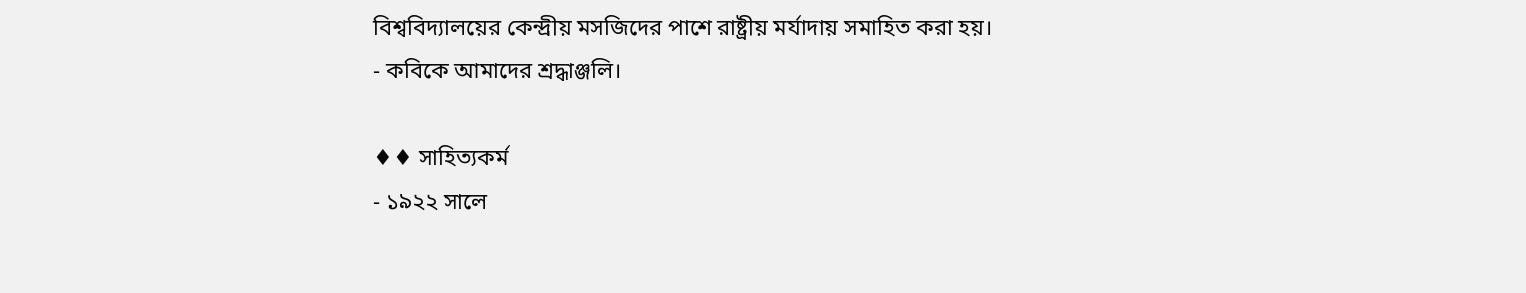বিশ্ববিদ্যালয়ের কেন্দ্রীয় মসজিদের পাশে রাষ্ট্রীয় মর্যাদায় সমাহিত করা হয়।
- কবিকে আমাদের শ্রদ্ধাঞ্জলি।

♦♦ সাহিত্যকর্ম
- ১৯২২ সালে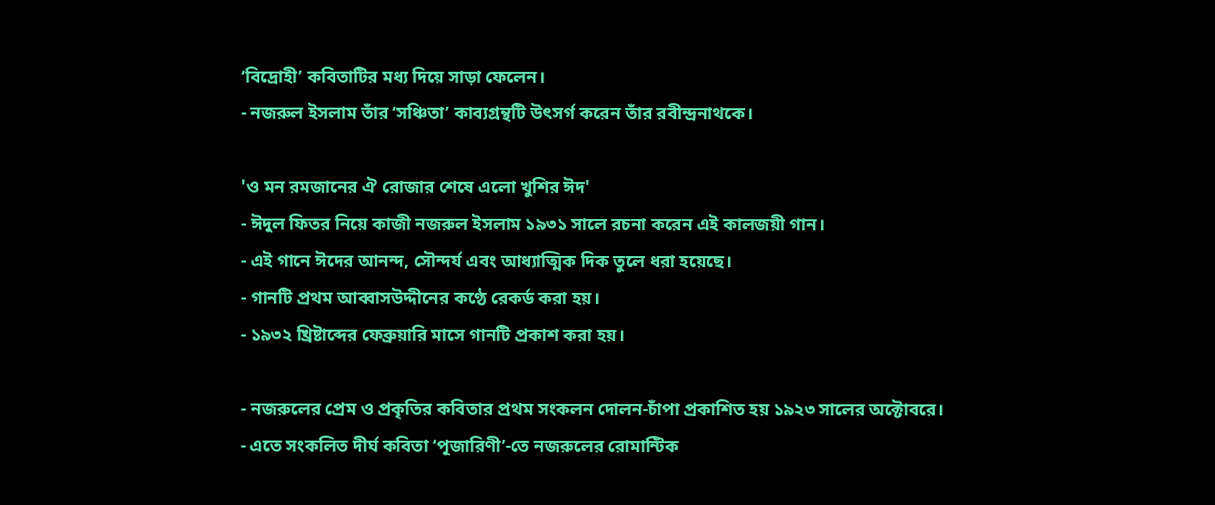‘বিদ্রোহী’ কবিতাটির মধ্য দিয়ে সাড়া ফেলেন।
- নজরুল ইসলাম তাঁর ‘সঞ্চিতা’ কাব্যগ্রন্থটি উৎসর্গ করেন তাঁর রবীন্দ্রনাথকে।

'ও মন রমজানের ঐ রোজার শেষে এলো খুশির ঈদ'
- ঈদুল ফিতর নিয়ে কাজী নজরুল ইসলাম ১৯৩১ সালে রচনা করেন এই কালজয়ী গান।
- এই গানে ঈদের আনন্দ, সৌন্দর্য এবং আধ্যাত্মিক দিক তুলে ধরা হয়েছে।
- গানটি প্রথম আব্বাসউদ্দীনের কণ্ঠে রেকর্ড করা হয়।
- ১৯৩২ খ্রিষ্টাব্দের ফেব্রুয়ারি মাসে গানটি প্রকাশ করা হয়।

- নজরুলের প্রেম ও প্রকৃতির কবিতার প্রথম সংকলন দোলন-চাঁপা প্রকাশিত হয় ১৯২৩ সালের অক্টোবরে।
- এতে সংকলিত দীর্ঘ কবিতা ‘পূজারিণী’-তে নজরুলের রোমান্টিক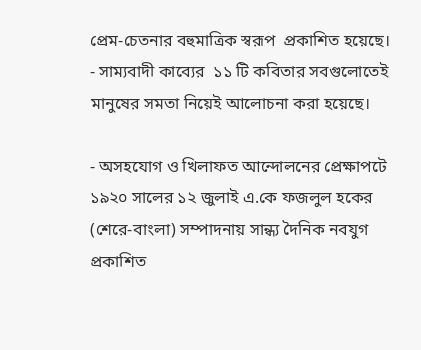প্রেম-চেতনার বহুমাত্রিক স্বরূপ  প্রকাশিত হয়েছে।
- সাম্যবাদী কাব্যের  ১১ টি কবিতার সবগুলোতেই মানুষের সমতা নিয়েই আলোচনা করা হয়েছে।

- অসহযোগ ও খিলাফত আন্দোলনের প্রেক্ষাপটে ১৯২০ সালের ১২ জুলাই এ.কে ফজলুল হকের (শেরে-বাংলা) সম্পাদনায় সান্ধ্য দৈনিক নবযুগ প্রকাশিত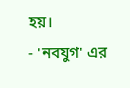হয়।
- 'নবযুগ' এর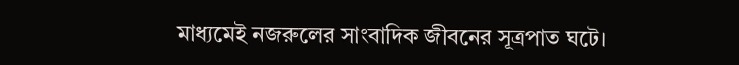মাধ্যমেই নজরুলের সাংবাদিক জীবনের সূত্রপাত ঘটে।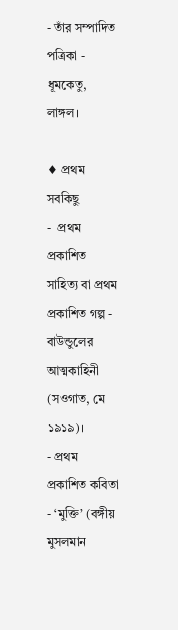- তাঁর সম্পাদিত পত্রিকা - ধূমকেতু, লাঙ্গল।

♦ প্রথম সবকিছু
-  প্রথম প্রকাশিত সাহিত্য বা প্রথম প্রকাশিত গল্প - বাউন্ডুলের আত্মকাহিনী (সওগাত, মে ১৯১৯)।
- প্রথম প্রকাশিত কবিতা - ‘মুক্তি’ (বঙ্গীয় মুসলমান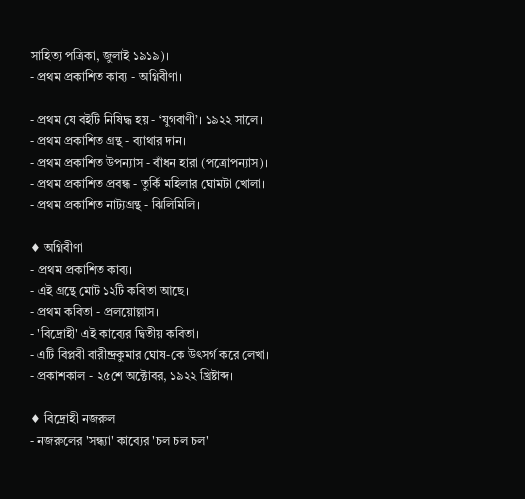সাহিত্য পত্রিকা, জুলাই ১৯১৯)।
- প্রথম প্রকাশিত কাব্য - অগ্নিবীণা।

- প্রথম যে বইটি নিষিদ্ধ হয় - ‘যুগবাণী’। ১৯২২ সালে।
- প্রথম প্রকাশিত গ্রন্থ - ব্যাথার দান।
- প্রথম প্রকাশিত উপন্যাস - বাঁধন হারা (পত্রোপন্যাস)।
- প্রথম প্রকাশিত প্রবন্ধ - তুর্কি মহিলার ঘোমটা খোলা।
- প্রথম প্রকাশিত নাট্যগ্রন্থ - ঝিলিমিলি।

♦ অগ্নিবীণা
- প্রথম প্রকাশিত কাব্য।
- এই গ্রন্থে মোট ১২টি কবিতা আছে।
- প্রথম কবিতা - প্রলয়োল্লাস।
- 'বিদ্রোহী' এই কাব্যের দ্বিতীয় কবিতা।
- এটি বিপ্লবী বারীন্দ্রকুমার ঘোষ-কে উৎসর্গ করে লেখা।
- প্রকাশকাল - ২৫শে অক্টোবর, ১৯২২ খ্রিষ্টাব্দ।

♦ বিদ্রোহী নজরুল
- নজরুলের 'সন্ধ্যা' কাব্যের 'চল চল চল'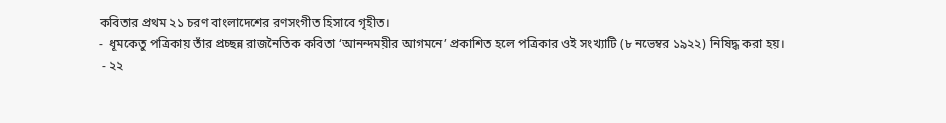কবিতার প্রথম ২১ চরণ বাংলাদেশের রণসংগীত হিসাবে গৃহীত।
-  ধূমকেতু পত্রিকায় তাঁর প্রচ্ছন্ন রাজনৈতিক কবিতা ‘আনন্দময়ীর আগমনে’ প্রকাশিত হলে পত্রিকার ওই সংখ্যাটি (৮ নভেম্বর ১৯২২) নিষিদ্ধ করা হয়।
 - ২২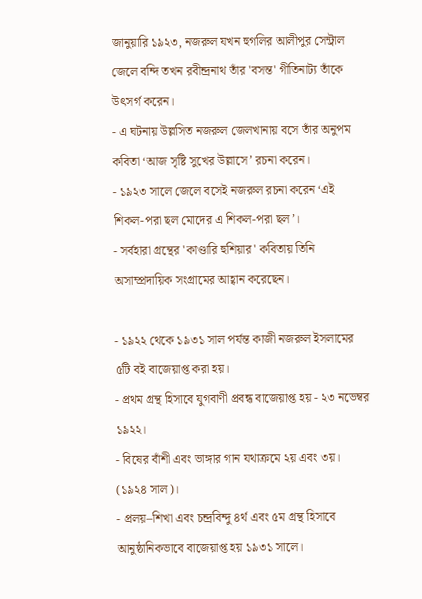জানুয়ারি ১৯২৩, নজরুল যখন হুগলির আলীপুর সেন্ট্রাল জেলে বন্দি তখন রবীন্দ্রনাথ তাঁর 'বসন্ত' গীতিনাট্য তাঁকে উৎসর্গ করেন।
- এ ঘটনায় উল্লসিত নজরুল জেলখানায় বসে তাঁর অনুপম কবিতা ‘আজ সৃষ্টি সুখের উল্লাসে’ রচনা করেন।
- ১৯২৩ সালে জেলে বসেই নজরুল রচনা করেন ‘এই শিকল-পরা ছল মোদের এ শিকল-পরা ছল’।
- সর্বহারা গ্রন্থের 'কাণ্ডারি হুশিয়ার' কবিতায় তিনি অসাম্প্রদায়িক সংগ্রামের আহ্বান করেছেন।

- ১৯২২ থেকে ১৯৩১ সাল পর্যন্ত কাজী নজরুল ইসলামের ৫টি বই বাজেয়াপ্ত করা হয়।
- প্রথম গ্রন্থ হিসাবে যুগবাণী প্রবন্ধ বাজেয়াপ্ত হয় - ২৩ নভেম্বর ১৯২২।
- বিষের বাঁশী এবং ভাঙ্গার গান যথাক্রমে ২য় এবং ৩য়। (১৯২৪ সাল)।
- প্রলয়–শিখা এবং চন্দ্রবিন্দু ৪র্থ এবং ৫ম গ্রন্থ হিসাবে আনুষ্ঠানিকভাবে বাজেয়াপ্ত হয় ১৯৩১ সালে।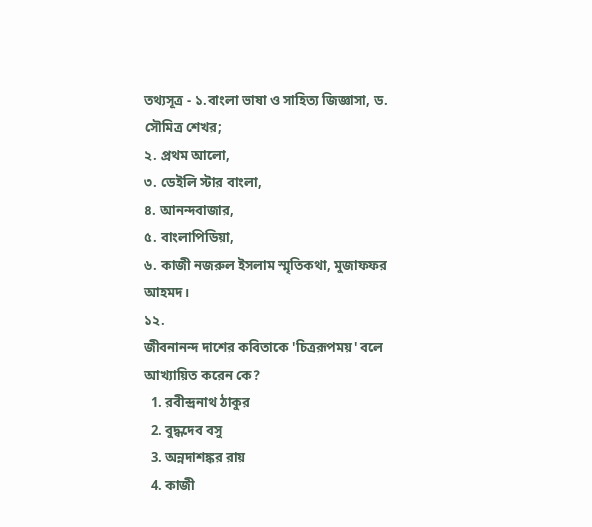তথ্যসূত্র - ১.বাংলা ভাষা ও সাহিত্য জিজ্ঞাসা, ড. সৌমিত্র শেখর;
২. প্রথম আলো,
৩. ডেইলি স্টার বাংলা,
৪. আনন্দবাজার,
৫. বাংলাপিডিয়া,
৬. কাজী নজরুল ইসলাম স্মৃতিকথা, মুজাফফর আহমদ।
১২.
জীবনানন্দ দাশের কবিতাকে 'চিত্ররূপময়' বলে আখ্যায়িত করেন কে?
  1. রবীন্দ্রনাথ ঠাকুর
  2. বুদ্ধদেব বসু
  3. অন্নদাশঙ্কর রায়
  4. কাজী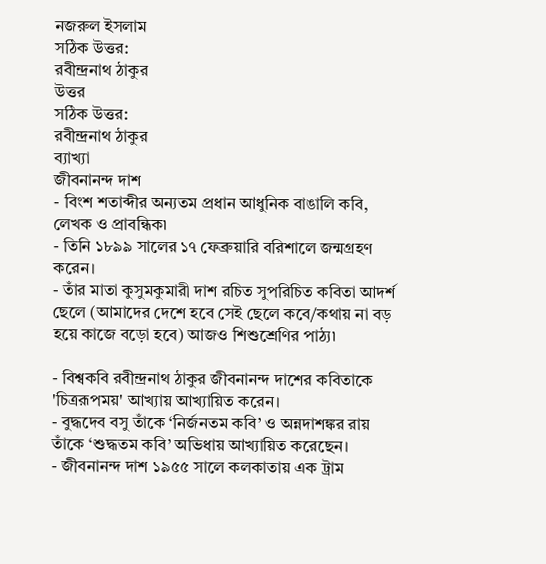নজরুল ইসলাম
সঠিক উত্তর:
রবীন্দ্রনাথ ঠাকুর
উত্তর
সঠিক উত্তর:
রবীন্দ্রনাথ ঠাকুর
ব্যাখ্যা
জীবনানন্দ দাশ
- বিংশ শতাব্দীর অন্যতম প্রধান আধুনিক বাঙালি কবি, লেখক ও প্রাবন্ধিক৷
- তিনি ১৮৯৯ সালের ১৭ ফেব্রুয়ারি বরিশালে জন্মগ্রহণ করেন।
- তাঁর মাতা কুসুমকুমারী দাশ রচিত সুপরিচিত কবিতা আদর্শ ছেলে (আমাদের দেশে হবে সেই ছেলে কবে/কথায় না বড় হয়ে কাজে বড়ো হবে) আজও শিশুশ্রেণির পাঠ্য৷

- বিশ্বকবি রবীন্দ্রনাথ ঠাকুর জীবনানন্দ দাশের কবিতাকে 'চিত্ররূপময়' আখ্যায় আখ্যায়িত করেন।
- বুদ্ধদেব বসু তাঁকে ‘নির্জনতম কবি’ ও অন্নদাশঙ্কর রায় তাঁকে ‘শুদ্ধতম কবি’ অভিধায় আখ্যায়িত করেছেন।
- জীবনানন্দ দাশ ১৯৫৫ সালে কলকাতায় এক ট্রাম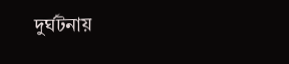দুর্ঘটনায়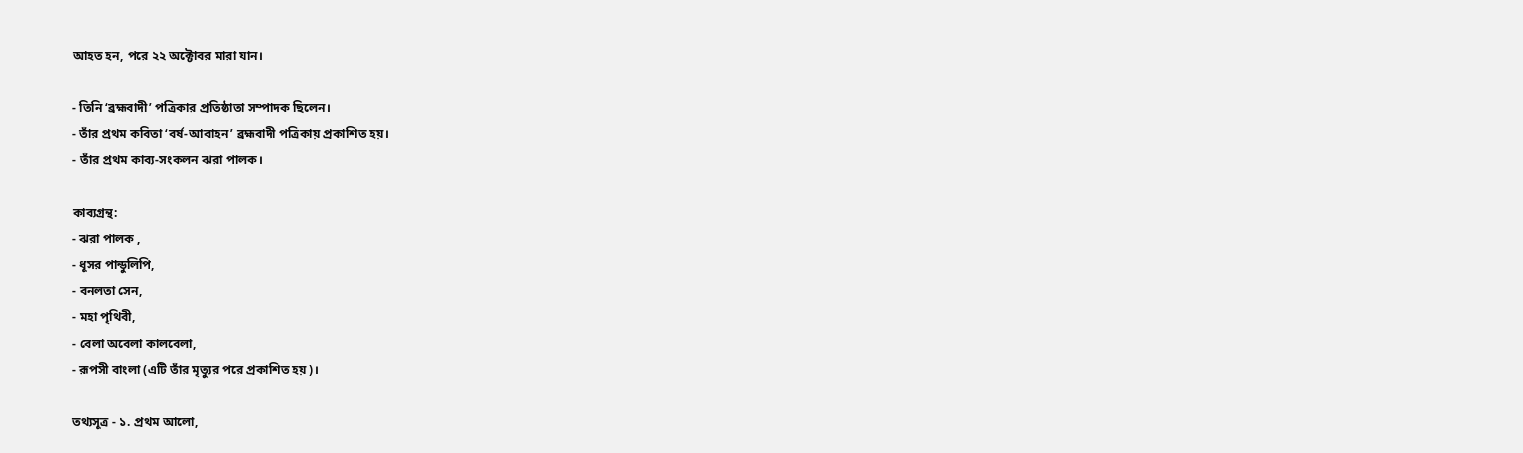আহত হন, পরে ২২ অক্টোবর মারা যান।

- তিনি ‘ব্রহ্মবাদী’ পত্রিকার প্রতিষ্ঠাতা সম্পাদক ছিলেন।
- তাঁর প্রথম কবিতা ‘বর্ষ-আবাহন’ ব্রহ্মবাদী পত্রিকায় প্রকাশিত হয়।
- তাঁর প্রথম কাব্য-সংকলন ঝরা পালক।

কাব্যগ্রন্থ:
- ঝরা পালক ,
- ধূসর পান্ডুলিপি,
- বনলতা সেন,
- মহা পৃথিবী,
- বেলা অবেলা কালবেলা,
- রূপসী বাংলা (এটি তাঁর মৃত্যুর পরে প্রকাশিত হয়)।

তথ্যসূত্র - ১. প্রথম আলো,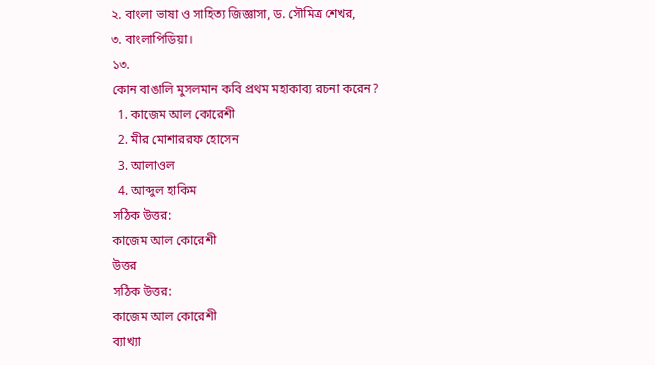২. বাংলা ভাষা ও সাহিত্য জিজ্ঞাসা, ড. সৌমিত্র শেখর,
৩. বাংলাপিডিয়া।
১৩.
কোন বাঙালি মুসলমান কবি প্রথম মহাকাব্য রচনা করেন?
  1. কাজেম আল কোরেশী
  2. মীর মোশাররফ হোসেন
  3. আলাওল
  4. আব্দুল হাকিম
সঠিক উত্তর:
কাজেম আল কোরেশী
উত্তর
সঠিক উত্তর:
কাজেম আল কোরেশী
ব্যাখ্যা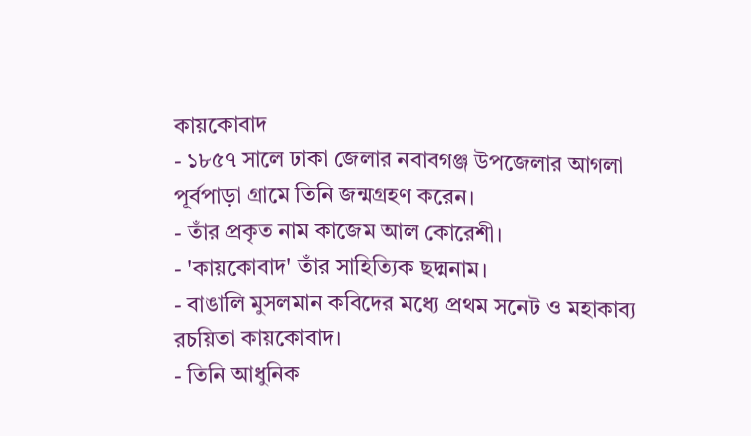কায়কোবাদ
- ১৮৫৭ সালে ঢাকা জেলার নবাবগঞ্জ উপজেলার আগলা পূর্বপাড়া গ্রামে তিনি জন্মগ্রহণ করেন।
- তাঁর প্রকৃত নাম কাজেম আল কোরেশী।
- 'কায়কোবাদ' তাঁর সাহিত্যিক ছদ্মনাম।
- বাঙালি মুসলমান কবিদের মধ্যে প্রথম সনেট ও মহাকাব্য রচয়িতা কায়কোবাদ।
- তিনি আধুনিক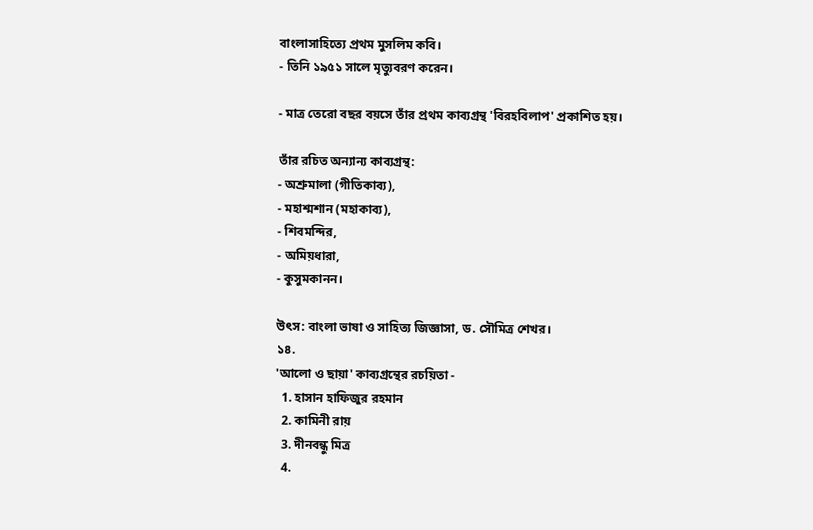বাংলাসাহিত্যে প্রথম মুসলিম কবি।
- তিনি ১৯৫১ সালে মৃত্যুবরণ করেন।

- মাত্র তেরো বছর বয়সে তাঁর প্রথম কাব্যগ্রন্থ 'বিরহবিলাপ' প্রকাশিত হয়।

তাঁর রচিত অন্যান্য কাব্যগ্রন্থ:
- অশ্রুমালা (গীতিকাব্য),
- মহাশ্মশান (মহাকাব্য),
- শিবমন্দির,
- অমিয়ধারা,
- কুসুমকানন।

উৎস: বাংলা ভাষা ও সাহিত্য জিজ্ঞাসা, ড. সৌমিত্র শেখর।
১৪.
'আলো ও ছায়া' কাব্যগ্রন্থের রচয়িতা -
  1. হাসান হাফিজুর রহমান
  2. কামিনী রায়
  3. দীনবন্ধু মিত্র
  4.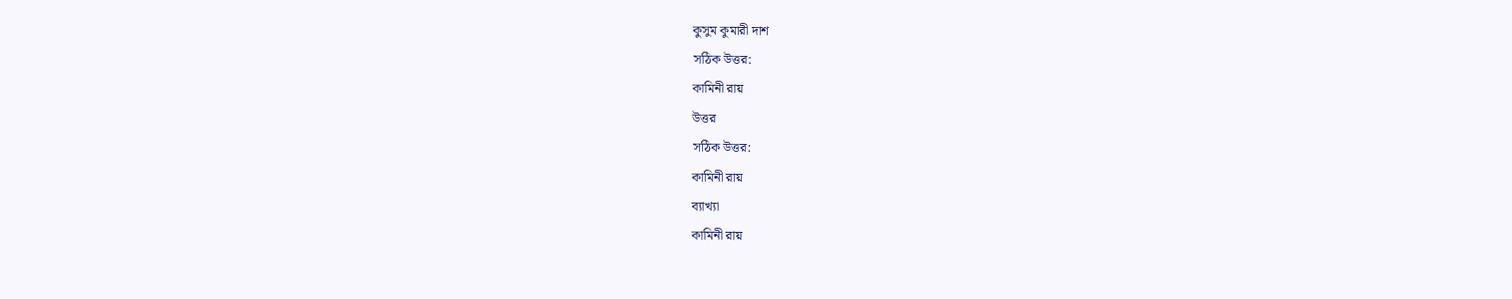কুসুম কুমারী দাশ
সঠিক উত্তর:
কামিনী রায়
উত্তর
সঠিক উত্তর:
কামিনী রায়
ব্যাখ্যা
কামিনী রায়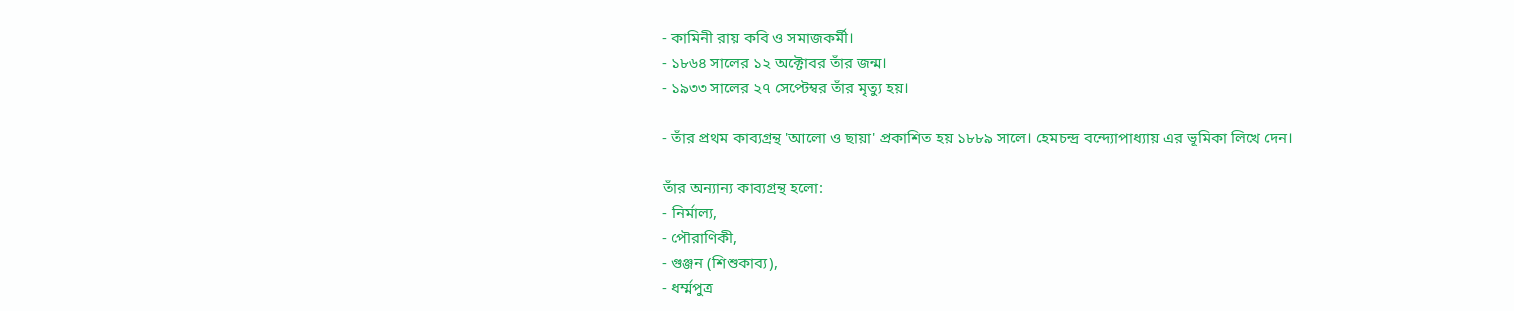- কামিনী রায় কবি ও সমাজকর্মী।
- ১৮৬৪ সালের ১২ অক্টোবর তাঁর জন্ম।
- ১৯৩৩ সালের ২৭ সেপ্টেম্বর তাঁর মৃত্যু হয়।

- তাঁর প্রথম কাব্যগ্রন্থ 'আলো ও ছায়া' প্রকাশিত হয় ১৮৮৯ সালে। হেমচন্দ্র বন্দ্যোপাধ্যায় এর ভূমিকা লিখে দেন।

তাঁর অন্যান্য কাব্যগ্রন্থ হলো:
- নির্মাল্য,
- পৌরাণিকী,
- গুঞ্জন (শিশুকাব্য),
- ধৰ্ম্মপুত্র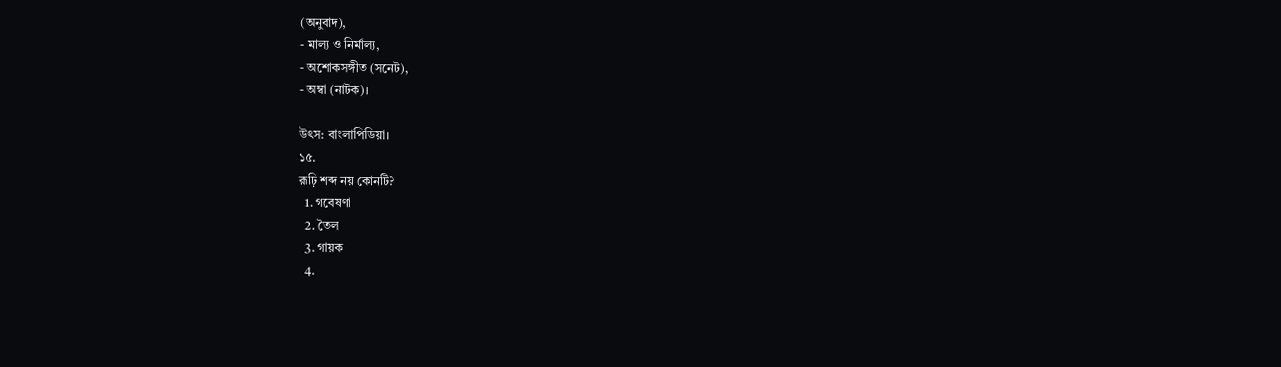(অনুবাদ),
- মাল্য ও নির্মাল্য,
- অশোকসঙ্গীত (সনেট),
- অম্বা (নাটক)।

উৎস: বাংলাপিডিয়া।
১৫.
রূঢ়ি শব্দ নয় কোনটি?
  1. গবেষণা
  2. তৈল
  3. গায়ক
  4.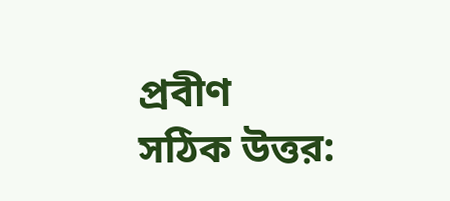প্রবীণ
সঠিক উত্তর: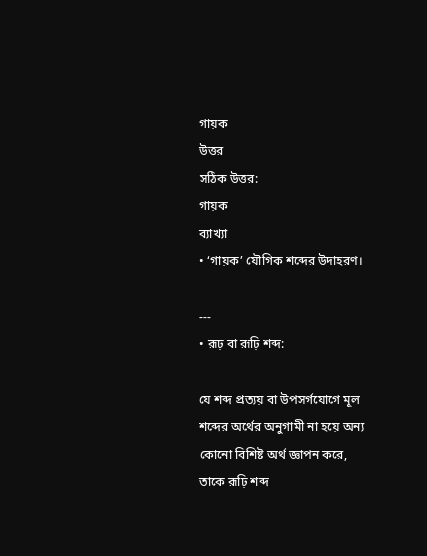গায়ক
উত্তর
সঠিক উত্তর:
গায়ক
ব্যাখ্যা
• ‘গায়ক’ যৌগিক শব্দের উদাহরণ।

---
• রূঢ় বা রূঢ়ি শব্দ:

যে শব্দ প্রত্যয় বা উপসর্গযোগে মূল শব্দের অর্থের অনুগামী না হয়ে অন্য কোনো বিশিষ্ট অর্থ জ্ঞাপন করে, তাকে রূঢ়ি শব্দ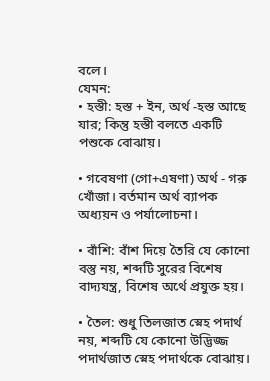বলে।
যেমন:
• হস্তী: হস্ত + ইন, অর্থ -হস্ত আছে যার; কিন্তু হস্তী বলতে একটি পশুকে বোঝায়।

• গবেষণা (গো+এষণা) অর্থ - গরু খোঁজা। বর্তমান অর্থ ব্যাপক অধ্যয়ন ও পর্যালোচনা।

• বাঁশি: বাঁশ দিয়ে তৈরি যে কোনো বস্তু নয়, শব্দটি সুরের বিশেষ বাদ্যযন্ত্র, বিশেষ অর্থে প্রযুক্ত হয়।

• তৈল: শুধু তিলজাত স্নেহ পদার্থ নয়, শব্দটি যে কোনো উদ্ভিজ্জ পদার্থজাত স্নেহ পদার্থকে বোঝায়।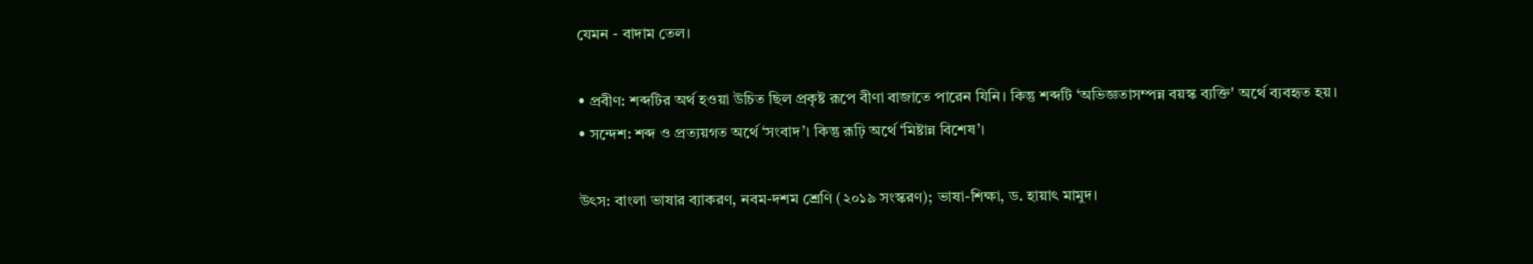যেমন - বাদাম তেল।

• প্রবীণ: শব্দটির অর্থ হওয়া উচিত ছিল প্রকৃষ্ট রূপে বীণা বাজাতে পারেন যিনি। কিন্তু শব্দটি ‘অভিজ্ঞতাসম্পন্ন বয়স্ক ব্যক্তি' অর্থে ব্যবহৃত হয়।
• সন্দেশ: শব্দ ও প্রত্যয়গত অর্থে ‘সংবাদ’। কিন্তু রূঢ়ি অর্থে ‘মিষ্টান্ন বিশেষ’।

উৎস: বাংলা ভাষার ব্যাকরণ, নবম-দশম শ্রেণি (২০১৯ সংস্করণ); ভাষা-শিক্ষা, ড. হায়াৎ মামুদ।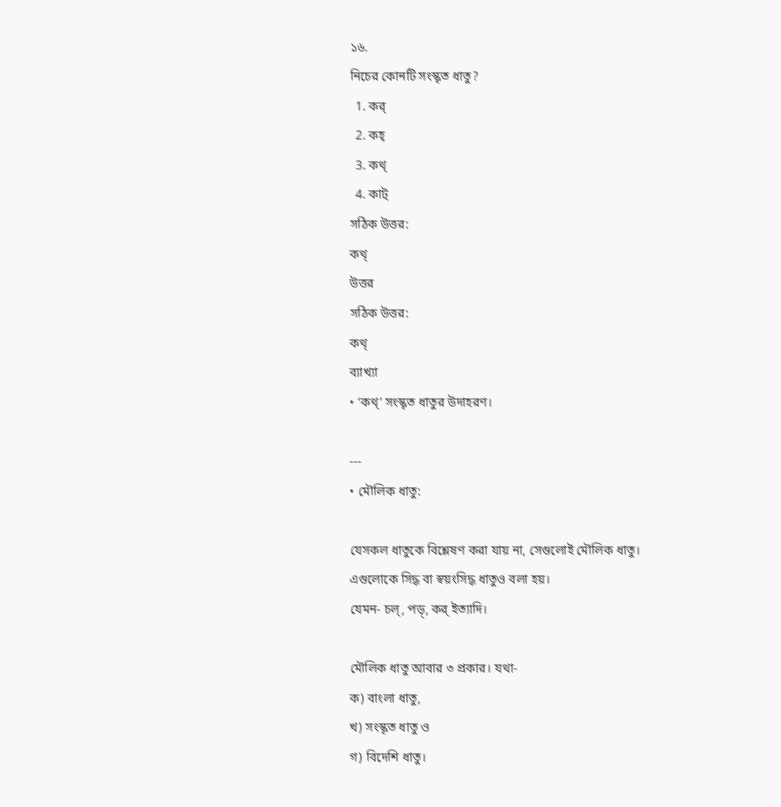১৬.
নিচের কোনটি সংস্কৃত ধাতু?
  1. কর্
  2. কহ্
  3. কথ্
  4. কাট্
সঠিক উত্তর:
কথ্
উত্তর
সঠিক উত্তর:
কথ্
ব্যাখ্যা
• ‘কথ্’ সংস্কৃত ধাতুর উদাহরণ।

---
• মৌলিক ধাতু:

যেসকল ধাতুকে বিশ্লেষণ করা যায় না, সেগুলোই মৌলিক ধাতু। এগুলোকে সিদ্ধ বা স্বয়ংসিদ্ধ ধাতুও বলা হয়।
যেমন- চল্‌, পড়্‌, কর্‌ ইত্যাদি।

মৌলিক ধাতু আবার ৩ প্রকার। যথা-
ক) বাংলা ধাতু,
খ) সংস্কৃত ধাতু ও
গ) বিদেশি ধাতু।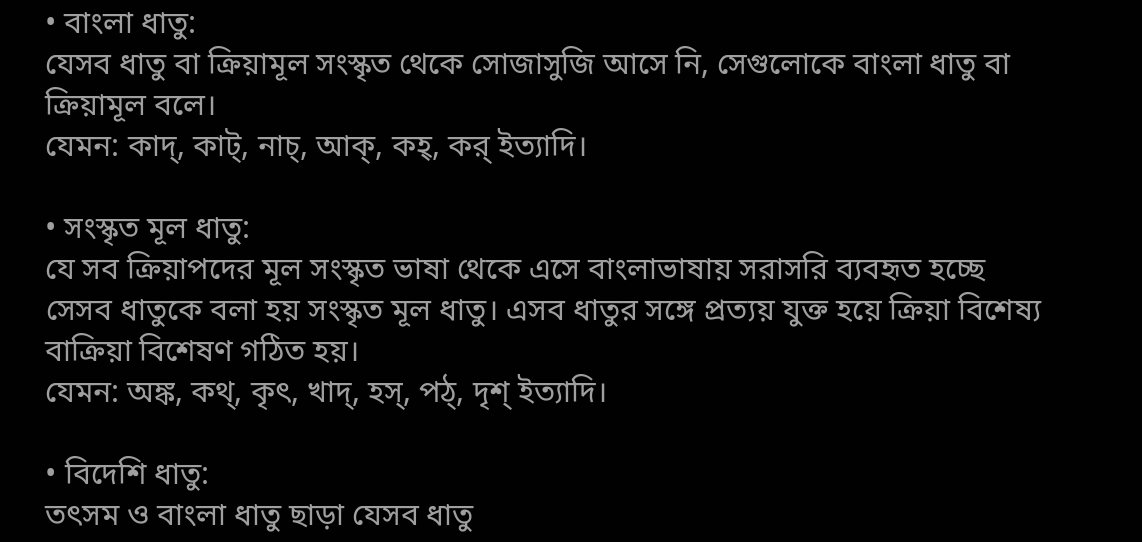• বাংলা ধাতু:
যেসব ধাতু বা ক্রিয়ামূল সংস্কৃত থেকে সোজাসুজি আসে নি, সেগুলোকে বাংলা ধাতু বা ক্রিয়ামূল বলে।
যেমন: কাদ্, কাট্, নাচ্, আক্, কহ্, কর্ ইত্যাদি।

• সংস্কৃত মূল ধাতু:
যে সব ক্রিয়াপদের মূল সংস্কৃত ভাষা থেকে এসে বাংলাভাষায় সরাসরি ব্যবহৃত হচ্ছে সেসব ধাতুকে বলা হয় সংস্কৃত মূল ধাতু। এসব ধাতুর সঙ্গে প্রত্যয় যুক্ত হয়ে ক্রিয়া বিশেষ্য বাক্রিয়া বিশেষণ গঠিত হয়।
যেমন: অঙ্ক, কথ্, কৃৎ, খাদ্, হস্, পঠ্‌, দৃশ্ ইত্যাদি।

• বিদেশি ধাতু:
তৎসম ও বাংলা ধাতু ছাড়া যেসব ধাতু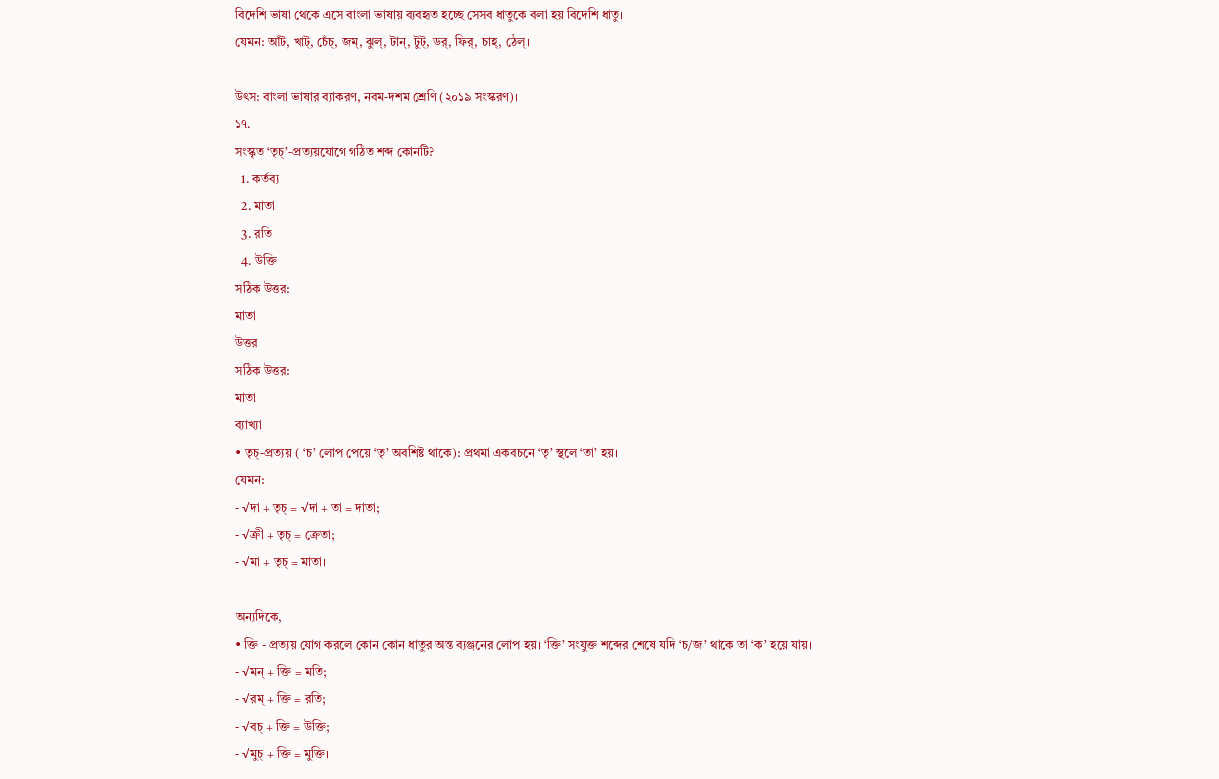বিদেশি ভাষা থেকে এসে বাংলা ভাষায় ব্যবহৃত হচ্ছে সেসব ধাতুকে বলা হয় বিদেশি ধাতু।
যেমন: আঁট, খাট্, চেঁচ্, জম্, ঝুল্, টান্, টুট্, ডর্, ফির্, চাহ্, ঠেল্।

উৎস: বাংলা ভাষার ব্যাকরণ, নবম-দশম শ্রেণি (২০১৯ সংস্করণ)।
১৭.
সংস্কৃত ‘তৃচ্’-প্রত্যয়যোগে গঠিত শব্দ কোনটি?
  1. কর্তব্য
  2. মাতা
  3. রতি
  4. উক্তি
সঠিক উত্তর:
মাতা
উত্তর
সঠিক উত্তর:
মাতা
ব্যাখ্যা
• তৃচ্-প্রত্যয় ( ‘চ’ লোপ পেয়ে ‘তৃ’ অবশিষ্ট থাকে): প্রথমা একবচনে ‘তৃ’ স্থলে ‘তা’ হয়।
যেমন:
- √দা + তৃচ্ = √দা + তা = দাতা;
- √ক্রী + তৃচ্ = ক্রেতা;
- √মা + তৃচ্ = মাতা।

অন্যদিকে,
• ক্তি - প্রত্যয় যোগ করলে কোন কোন ধাতুর অন্ত ব্যঞ্জনের লোপ হয়। ‘ক্তি’ সংযুক্ত শব্দের শেষে যদি ‘চ/জ’ থাকে তা ‘ক’ হয়ে যায়।
- √মন্‌ + ক্তি = মতি;
- √রম্‌ + ক্তি = রতি;
- √বচ্ + ক্তি = উক্তি;
- √মুচ্ + ক্তি = মুক্তি।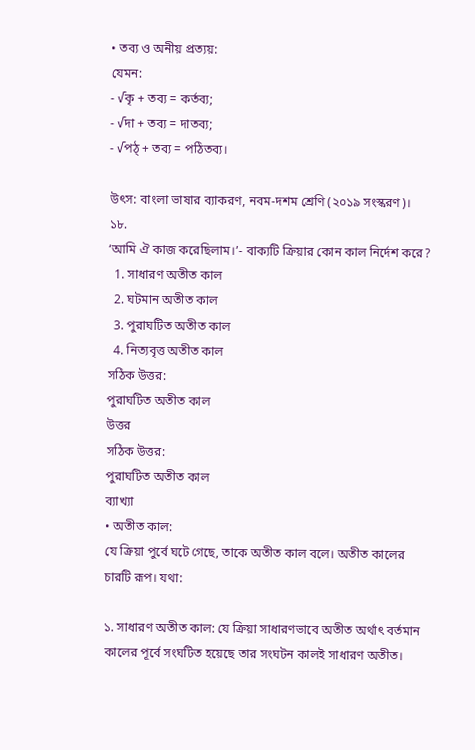• তব্য ও অনীয় প্রত্যয়:
যেমন:
- √কৃ + তব্য = কর্তব্য;
- √দা + তব্য = দাতব্য;
- √পঠ্ + তব্য = পঠিতব্য।

উৎস: বাংলা ভাষার ব্যাকরণ, নবম-দশম শ্রেণি (২০১৯ সংস্করণ)।
১৮.
‘আমি ঐ কাজ করেছিলাম।’- বাক্যটি ক্রিয়ার কোন কাল নির্দেশ করে?
  1. সাধারণ অতীত কাল
  2. ঘটমান অতীত কাল
  3. পুরাঘটিত অতীত কাল
  4. নিত্যবৃত্ত অতীত কাল
সঠিক উত্তর:
পুরাঘটিত অতীত কাল
উত্তর
সঠিক উত্তর:
পুরাঘটিত অতীত কাল
ব্যাখ্যা
• অতীত কাল:
যে ক্রিয়া পুর্বে ঘটে গেছে, তাকে অতীত কাল বলে। অতীত কালের চারটি রূপ। যথা:

১. সাধারণ অতীত কাল: যে ক্রিয়া সাধারণভাবে অতীত অর্থাৎ বর্তমান কালের পূর্বে সংঘটিত হয়েছে তার সংঘটন কালই সাধারণ অতীত।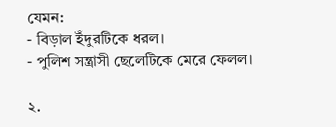যেমন:
- বিড়াল ইঁদুরটিকে ধরল।
- পুলিশ সন্ত্রাসী ছেলেটিকে মেরে ফেলল।

২.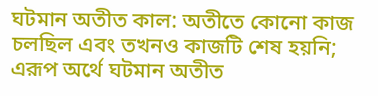ঘটমান অতীত কাল: অতীতে কোনো কাজ চলছিল এবং তখনও কাজটি শেষ হয়নি; এরূপ অর্থে ঘটমান অতীত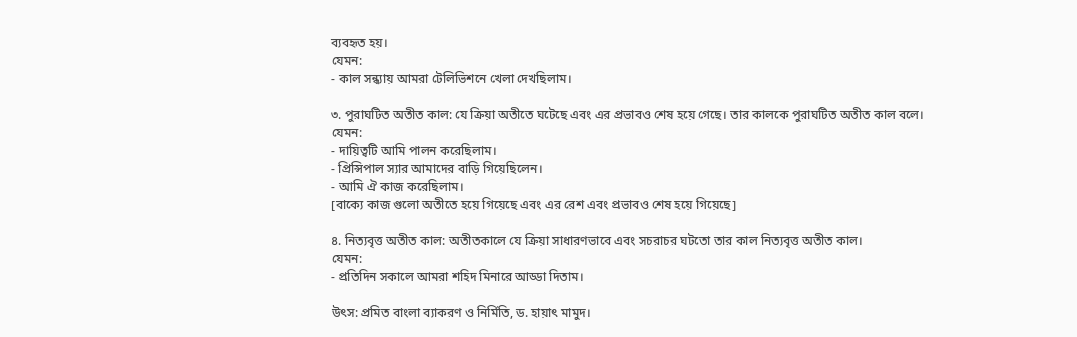ব্যবহৃত হয়।
যেমন:
- কাল সন্ধ্যায় আমরা টেলিভিশনে খেলা দেখছিলাম।

৩. পুরাঘটিত অতীত কাল: যে ক্রিয়া অতীতে ঘটেছে এবং এর প্রভাবও শেষ হয়ে গেছে। তার কালকে পুরাঘটিত অতীত কাল বলে।
যেমন:
- দায়িত্বটি আমি পালন করেছিলাম।
- প্রিন্সিপাল স্যার আমাদের বাড়ি গিয়েছিলেন।
- আমি ঐ কাজ করেছিলাম।
[বাক্যে কাজ গুলো অতীতে হয়ে গিয়েছে এবং এর রেশ এবং প্রভাবও শেষ হয়ে গিয়েছে]

৪. নিত্যবৃত্ত অতীত কাল: অতীতকালে যে ক্রিয়া সাধারণভাবে এবং সচরাচর ঘটতো তার কাল নিত্যবৃত্ত অতীত কাল।
যেমন:
- প্রতিদিন সকালে আমরা শহিদ মিনারে আড্ডা দিতাম।

উৎস: প্রমিত বাংলা ব্যাকরণ ও নির্মিতি, ড. হায়াৎ মামুদ।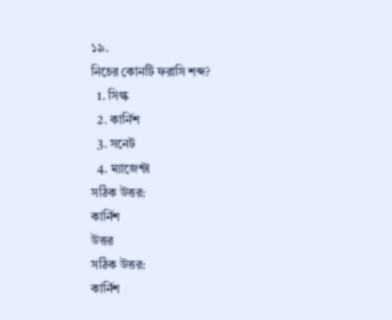১৯.
নিচের কোনটি ফরাসি শব্দ?
  1. সিল্ক
  2. কার্নিশ
  3. সনেট
  4. ম্যাজেন্টা
সঠিক উত্তর:
কার্নিশ
উত্তর
সঠিক উত্তর:
কার্নিশ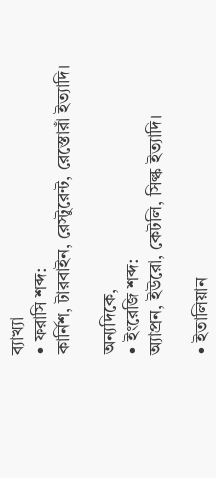ব্যাখ্যা
• ফরাসি শব্দ:
কার্নিশ, টারবাইন, রেস্টুরেন্ট, রেস্তোরাঁ ইত্যাদি।

অন্যদিকে,
• ইংরেজি শব্দ:
অ্যাপ্রন, ইউরো, কেটলি, সিল্ক ইত্যাদি।

• ইতালিয়ান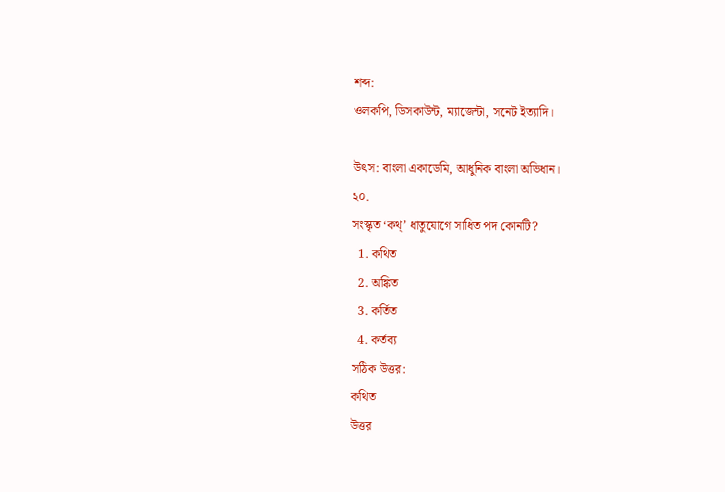শব্দ:
ওলকপি, ডিসকাউন্ট, ম্যাজেন্টা, সনেট ইত্যাদি।

উৎস: বাংলা একাডেমি, আধুনিক বাংলা অভিধান।
২০.
সংস্কৃত ‘কথ্’ ধাতুযোগে সাধিত পদ কোনটি?
  1. কথিত
  2. অঙ্কিত
  3. কর্তিত
  4. কর্তব্য
সঠিক উত্তর:
কথিত
উত্তর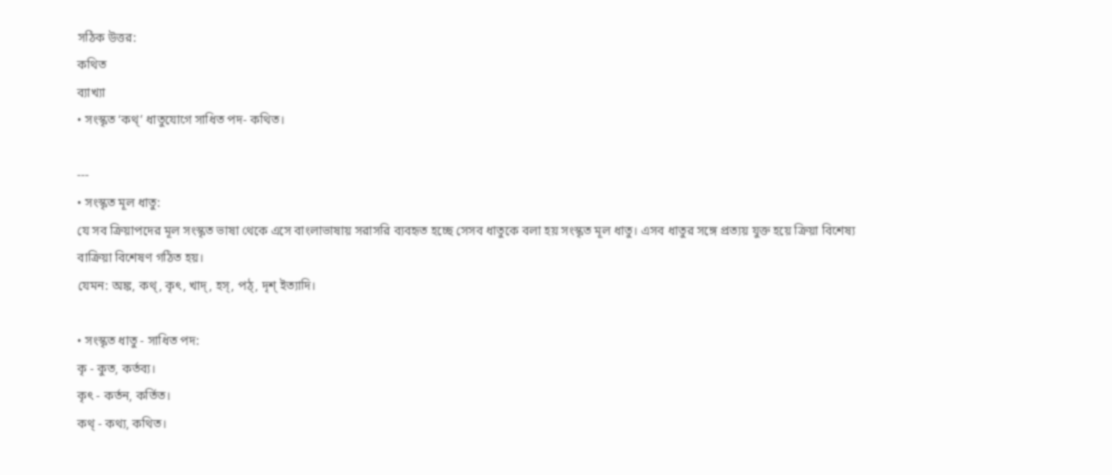সঠিক উত্তর:
কথিত
ব্যাখ্যা
• সংস্কৃত ‘কথ্’ ধাতুযোগে সাধিত পদ- কথিত।

---
• সংস্কৃত মূল ধাতু:
যে সব ক্রিয়াপদের মূল সংস্কৃত ভাষা থেকে এসে বাংলাভাষায় সরাসরি ব্যবহৃত হচ্ছে সেসব ধাতুকে বলা হয় সংস্কৃত মূল ধাতু। এসব ধাতুর সঙ্গে প্রত্যয় যুক্ত হয়ে ক্রিয়া বিশেষ্য বাক্রিয়া বিশেষণ গঠিত হয়।
যেমন: অঙ্ক, কথ্, কৃৎ, খাদ্, হস্, পঠ্‌, দৃশ্ ইত্যাদি।

• সংস্কৃত ধাতু - সাধিত পদ:
কৃ - কুত, কর্তব্য।
কৃৎ - কর্তন, কর্তিত।
কথ্ - কথ্য, কথিত।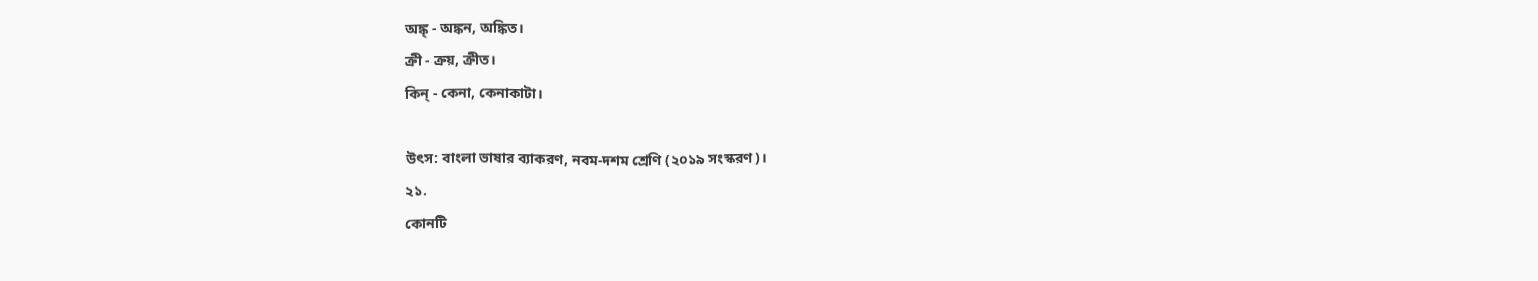অঙ্ক্ - অঙ্কন, অঙ্কিত।
ক্রী - ক্রয়, ক্রীত।
কিন্ - কেনা, কেনাকাটা।

উৎস: বাংলা ভাষার ব্যাকরণ, নবম-দশম শ্রেণি (২০১৯ সংস্করণ)।
২১.
কোনটি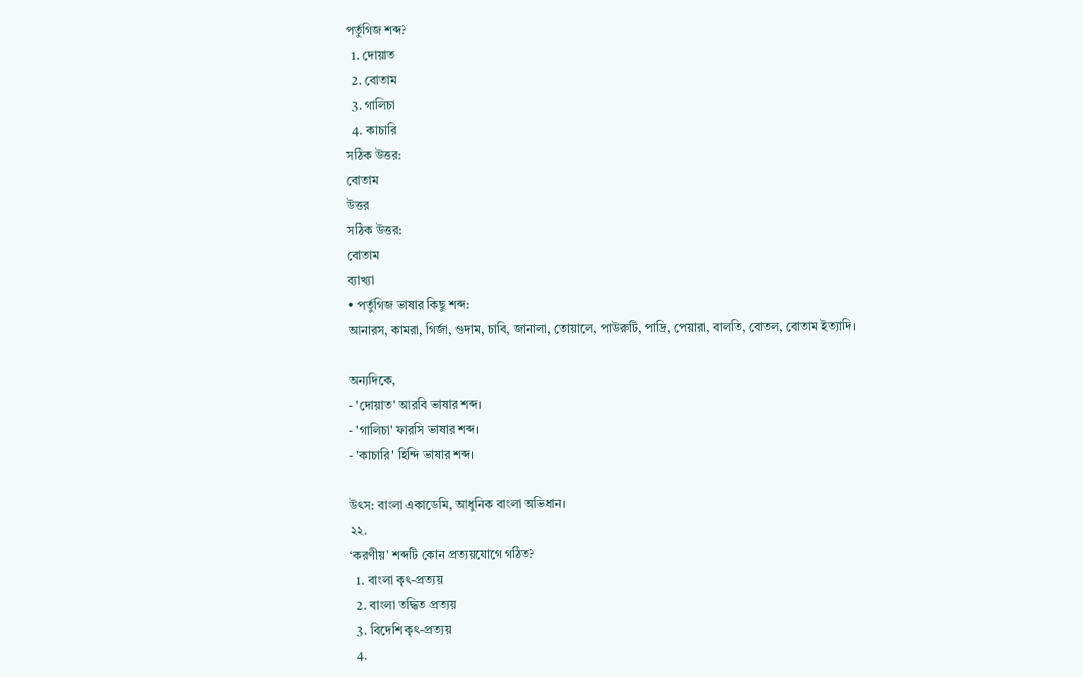পর্তুগিজ শব্দ?
  1. দোয়াত
  2. বোতাম
  3. গালিচা
  4. কাচারি
সঠিক উত্তর:
বোতাম
উত্তর
সঠিক উত্তর:
বোতাম
ব্যাখ্যা
• পর্তুগিজ ভাষার কিছু শব্দ:
আনারস, কামরা, গির্জা, গুদাম, চাবি, জানালা, তোয়ালে, পাউরুটি, পাদ্রি, পেয়ারা, বালতি, বোতল, বোতাম ইত্যাদি।

অন্যদিকে,
- 'দোয়াত' আরবি ভাষার শব্দ।
- 'গালিচা' ফারসি ভাষার শব্দ।
- 'কাচারি' হিন্দি ভাষার শব্দ।

উৎস: বাংলা একাডেমি, আধুনিক বাংলা অভিধান।
২২.
‘করণীয়’ শব্দটি কোন প্রত্যয়যোগে গঠিত?
  1. বাংলা কৃৎ-প্রত্যয়
  2. বাংলা তদ্ধিত প্রত্যয়
  3. বিদেশি কৃৎ-প্রত্যয়
  4.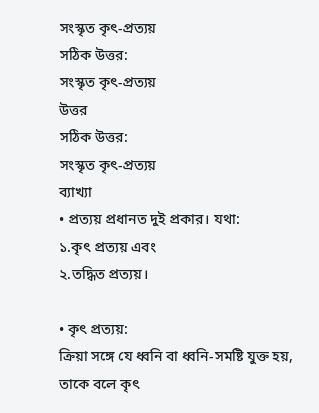সংস্কৃত কৃৎ-প্রত্যয়
সঠিক উত্তর:
সংস্কৃত কৃৎ-প্রত্যয়
উত্তর
সঠিক উত্তর:
সংস্কৃত কৃৎ-প্রত্যয়
ব্যাখ্যা
• প্রত্যয় প্রধানত দুই প্রকার। যথা:
১.কৃৎ প্রত্যয় এবং
২.তদ্ধিত প্রত্যয়।

• কৃৎ প্রত্যয়:
ক্রিয়া সঙ্গে যে ধ্বনি বা ধ্বনি-সমষ্টি যুক্ত হয়, তাকে বলে কৃৎ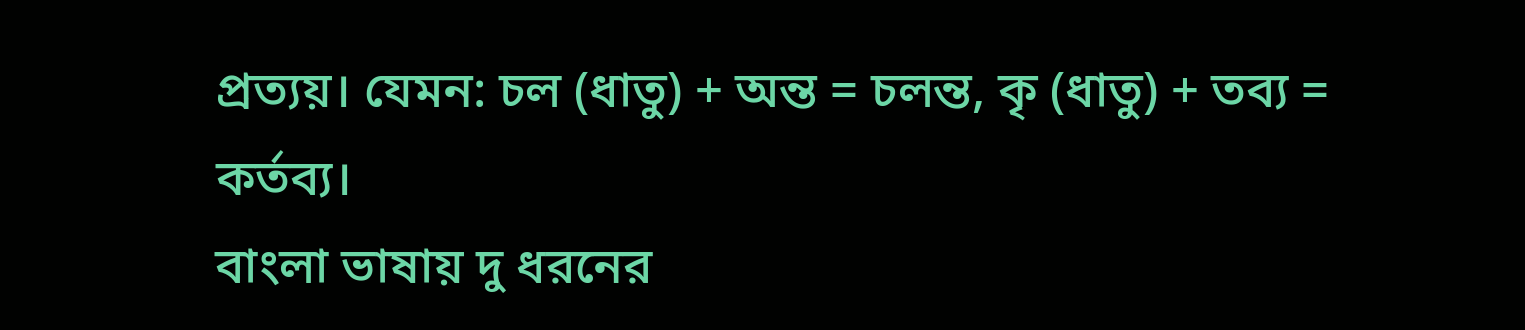প্রত্যয়। যেমন: চল (ধাতু) + অন্ত = চলন্ত, কৃ (ধাতু) + তব্য = কর্তব্য।
বাংলা ভাষায় দু ধরনের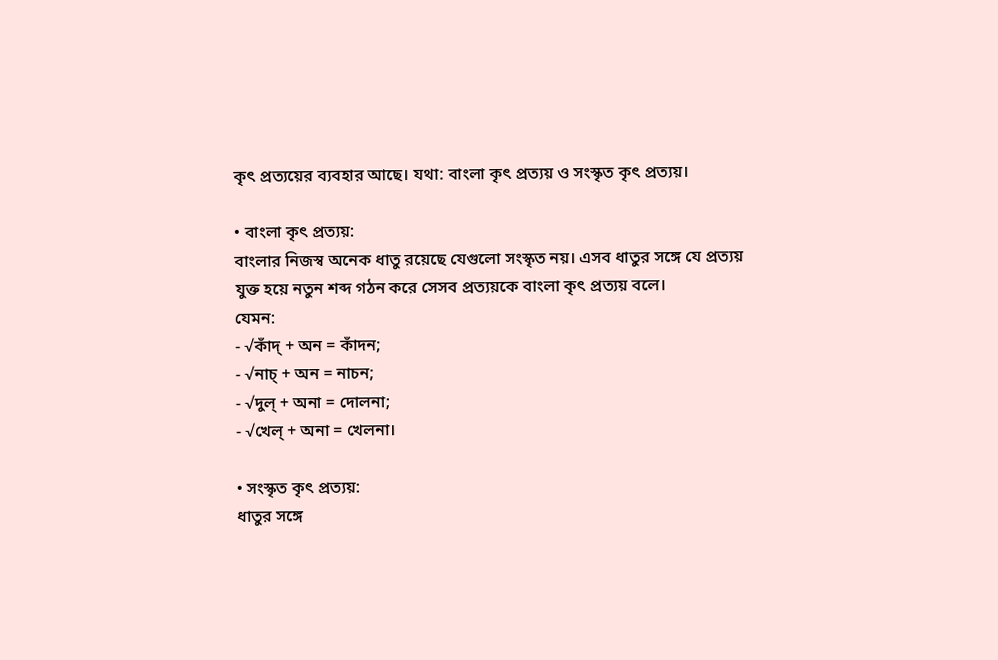কৃৎ প্রত্যয়ের ব্যবহার আছে। যথা: বাংলা কৃৎ প্রত্যয় ও সংস্কৃত কৃৎ প্রত্যয়।

• বাংলা কৃৎ প্রত্যয়:
বাংলার নিজস্ব অনেক ধাতু রয়েছে যেগুলো সংস্কৃত নয়। এসব ধাতুর সঙ্গে যে প্রত্যয় যুক্ত হয়ে নতুন শব্দ গঠন করে সেসব প্রত্যয়কে বাংলা কৃৎ প্রত্যয় বলে।
যেমন:
- √কাঁদ্ + অন = কাঁদন;
- √নাচ্ + অন = নাচন;
- √দুল্ + অনা = দোলনা;
- √খেল্ + অনা = খেলনা।

• সংস্কৃত কৃৎ প্রত্যয়:
ধাতুর সঙ্গে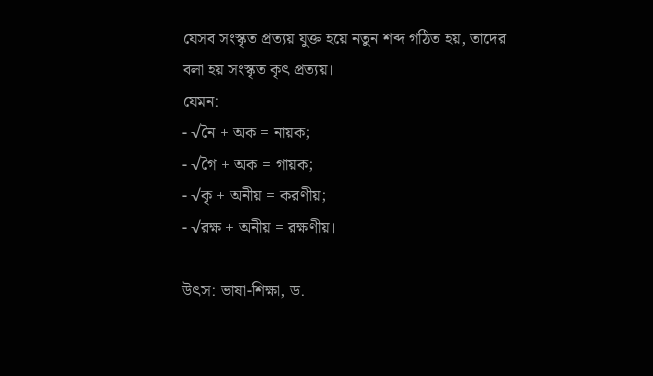যেসব সংস্কৃত প্রত্যয় যুক্ত হয়ে নতুন শব্দ গঠিত হয়, তাদের বলা হয় সংস্কৃত কৃৎ প্রত্যয়।
যেমন:
- √নৈ + অক = নায়ক;
- √গৈ + অক = গায়ক;
- √কৃ + অনীয় = করণীয়;
- √রক্ষ + অনীয় = রক্ষণীয়।

উৎস: ভাষা-শিক্ষা, ড.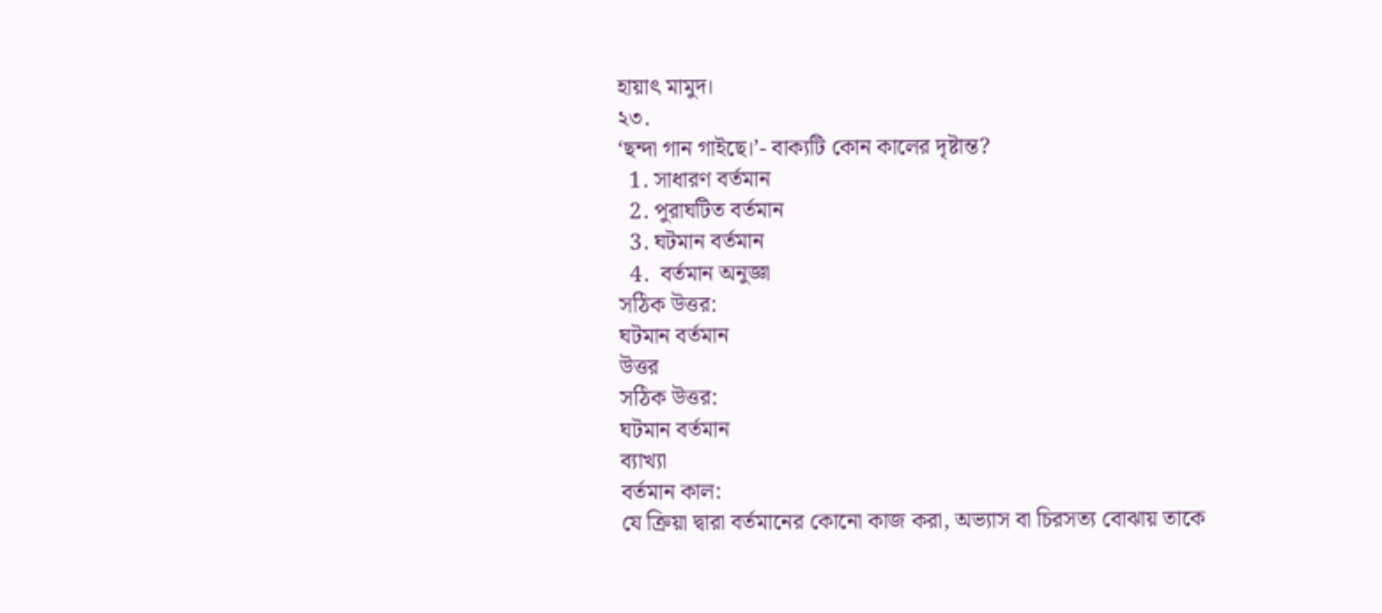হায়াৎ মামুদ।
২৩.
‘ছন্দা গান গাইছে।’- বাক্যটি কোন কালের দৃষ্টান্ত?
  1. সাধারণ বর্তমান
  2. পুরাঘটিত বর্তমান
  3. ঘটমান বর্তমান
  4.  বর্তমান অনুজ্ঞা
সঠিক উত্তর:
ঘটমান বর্তমান
উত্তর
সঠিক উত্তর:
ঘটমান বর্তমান
ব্যাখ্যা
বর্তমান কাল:
যে ক্রিয়া দ্বারা বর্তমানের কোনো কাজ করা, অভ্যাস বা চিরসত্য বোঝায় তাকে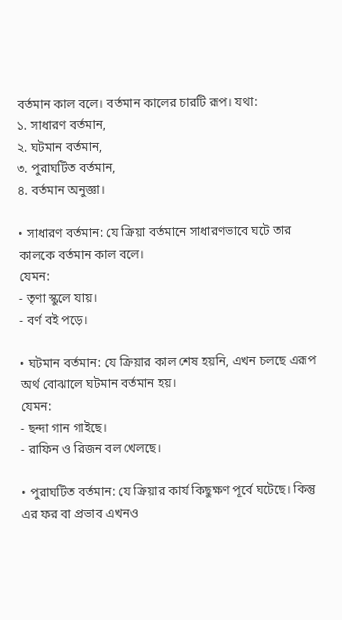বর্তমান কাল বলে। বর্তমান কালের চারটি রূপ। যথা:
১. সাধারণ বর্তমান,
২. ঘটমান বর্তমান,
৩. পুরাঘটিত বর্তমান,
৪. বর্তমান অনুজ্ঞা।

• সাধারণ বর্তমান: যে ক্রিয়া বর্তমানে সাধারণভাবে ঘটে তার কালকে বর্তমান কাল বলে।
যেমন:
- তৃণা স্কুলে যায়।
- বর্ণ বই পড়ে।

• ঘটমান বর্তমান: যে ক্রিয়ার কাল শেষ হয়নি, এখন চলছে এরূপ অর্থ বোঝালে ঘটমান বর্তমান হয়।
যেমন:
- ছন্দা গান গাইছে।
- রাফিন ও রিজন বল খেলছে।

• পুরাঘটিত বর্তমান: যে ক্রিয়ার কার্য কিছুক্ষণ পূর্বে ঘটেছে। কিন্তু এর ফর বা প্রভাব এখনও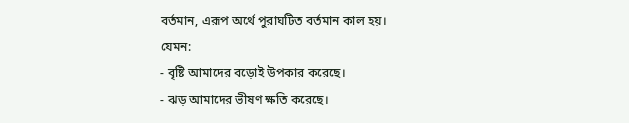বর্তমান, এরূপ অর্থে পুরাঘটিত বর্তমান কাল হয়।
যেমন:
- বৃষ্টি আমাদের বড়োই উপকার করেছে।
- ঝড় আমাদের ভীষণ ক্ষতি করেছে।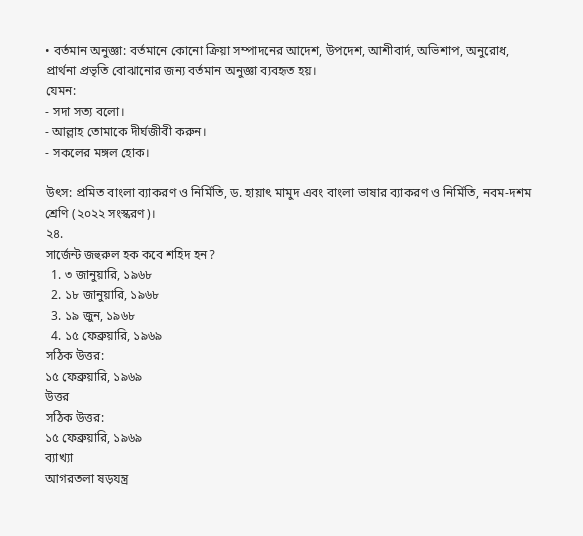• বর্তমান অনুজ্ঞা: বর্তমানে কোনো ক্রিয়া সম্পাদনের আদেশ, উপদেশ, আশীবার্দ, অভিশাপ, অনুরোধ, প্রার্থনা প্রভৃতি বোঝানোর জন্য বর্তমান অনুজ্ঞা ব্যবহৃত হয়।
যেমন:
- সদা সত্য বলো।
- আল্লাহ তোমাকে দীর্ঘজীবী করুন।
- সকলের মঙ্গল হোক।

উৎস: প্রমিত বাংলা ব্যাকরণ ও নির্মিতি, ড. হায়াৎ মামুদ এবং বাংলা ভাষার ব্যাকরণ ও নির্মিতি, নবম-দশম শ্রেণি (২০২২ সংস্করণ)।
২৪.
সার্জেন্ট জহুরুল হক কবে শহিদ হন?
  1. ৩ জানুয়ারি, ১৯৬৮
  2. ১৮ জানুয়ারি, ১৯৬৮
  3. ১৯ জুন, ১৯৬৮
  4. ১৫ ফেব্রুয়ারি, ১৯৬৯
সঠিক উত্তর:
১৫ ফেব্রুয়ারি, ১৯৬৯
উত্তর
সঠিক উত্তর:
১৫ ফেব্রুয়ারি, ১৯৬৯
ব্যাখ্যা
আগরতলা ষড়যন্ত্র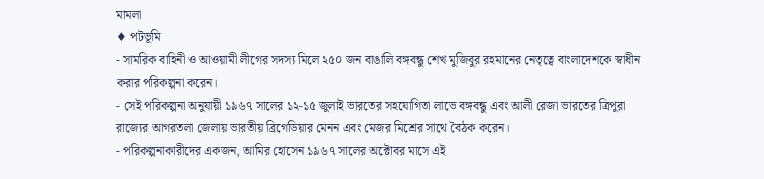মামলা
♦ পটভূমি
- সামরিক বাহিনী ও আওয়ামী লীগের সদস্য মিলে ২৫০ জন বাঙালি বঙ্গবন্ধু শেখ মুজিবুর রহমানের নেতৃত্বে বাংলাদেশকে স্বাধীন করার পরিকল্পনা করেন।
- সেই পরিকল্পনা অনুযায়ী ১৯৬৭ সালের ১২-১৫ জুলাই ভারতের সহযোগিতা লাভে বঙ্গবন্ধু এবং আলী রেজা ভারতের ত্রিপুরা রাজ্যের আগরতলা জেলায় ভারতীয় ব্রিগেডিয়ার মেনন এবং মেজর মিশ্রের সাথে বৈঠক করেন।
- পরিকল্পনাকারীদের একজন, আমির হোসেন ১৯৬৭ সালের অক্টোবর মাসে এই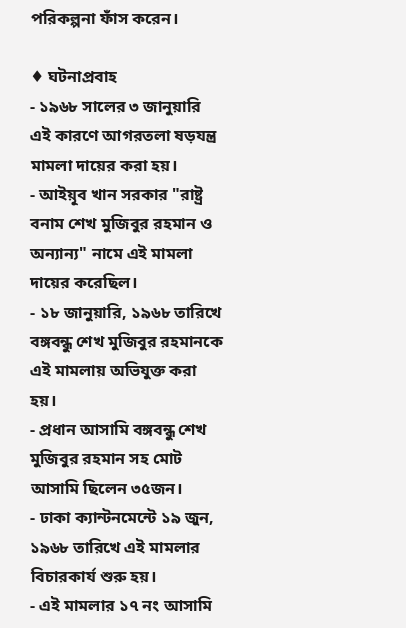পরিকল্পনা ফাঁস করেন।

♦ ঘটনাপ্রবাহ
- ১৯৬৮ সালের ৩ জানুয়ারি এই কারণে আগরতলা ষড়যন্ত্র মামলা দায়ের করা হয়।
- আইয়ূব খান সরকার "রাষ্ট্র বনাম শেখ মুজিবুর রহমান ও অন্যান্য" নামে এই মামলা দায়ের করেছিল।
- ১৮ জানুয়ারি, ১৯৬৮ তারিখে বঙ্গবন্ধু শেখ মুজিবুর রহমানকে এই মামলায় অভিযুক্ত করা হয়।
- প্রধান আসামি বঙ্গবন্ধু শেখ মুজিবুর রহমান সহ মোট আসামি ছিলেন ৩৫জন।
- ঢাকা ক্যান্টনমেন্টে ১৯ জুন, ১৯৬৮ তারিখে এই মামলার বিচারকার্য শুরু হয়।
- এই মামলার ১৭ নং আসামি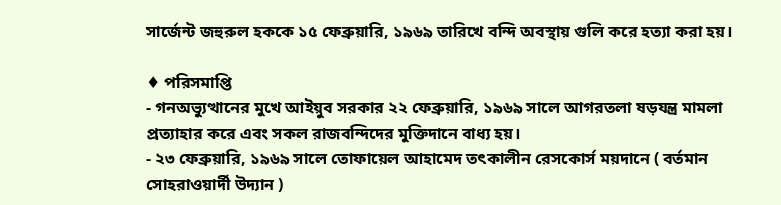সার্জেন্ট জহুরুল হককে ১৫ ফেব্রুয়ারি, ১৯৬৯ তারিখে বন্দি অবস্থায় গুলি করে হত্যা করা হয়।

♦ পরিসমাপ্তি
- গনঅভ্যুত্থানের মুখে আইয়ুব সরকার ২২ ফেব্রুয়ারি, ১৯৬৯ সালে আগরতলা ষড়যন্ত্র মামলা প্রত্যাহার করে এবং সকল রাজবন্দিদের মুক্তিদানে বাধ্য হয়।
- ২৩ ফেব্রুয়ারি, ১৯৬৯ সালে তোফায়েল আহামেদ তৎকালীন রেসকোর্স ময়দানে ( বর্তমান সোহরাওয়ার্দী উদ্যান )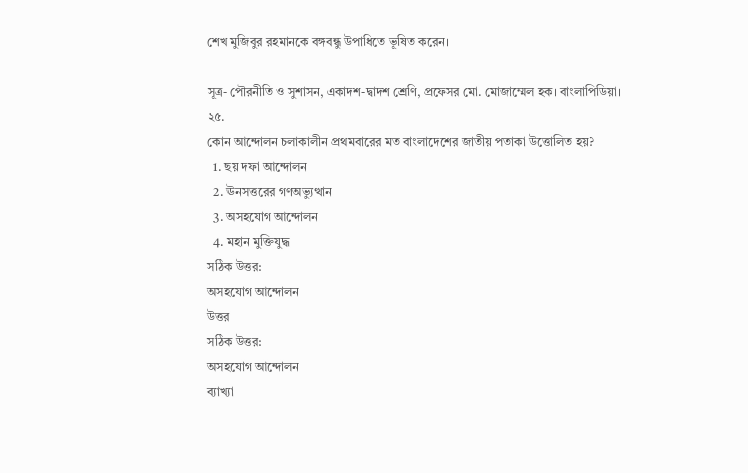শেখ মুজিবুর রহমানকে বঙ্গবন্ধু উপাধিতে ভূষিত করেন।

সূত্র- পৌরনীতি ও সুশাসন, একাদশ-দ্বাদশ শ্রেণি, প্রফেসর মো. মোজাম্মেল হক। বাংলাপিডিয়া।
২৫.
কোন আন্দোলন চলাকালীন প্রথমবারের মত বাংলাদেশের জাতীয় পতাকা উত্তোলিত হয়?
  1. ছয় দফা আন্দোলন
  2. ঊনসত্তরের গণঅভ্যুত্থান
  3. অসহযোগ আন্দোলন
  4. মহান মুক্তিযুদ্ধ
সঠিক উত্তর:
অসহযোগ আন্দোলন
উত্তর
সঠিক উত্তর:
অসহযোগ আন্দোলন
ব্যাখ্যা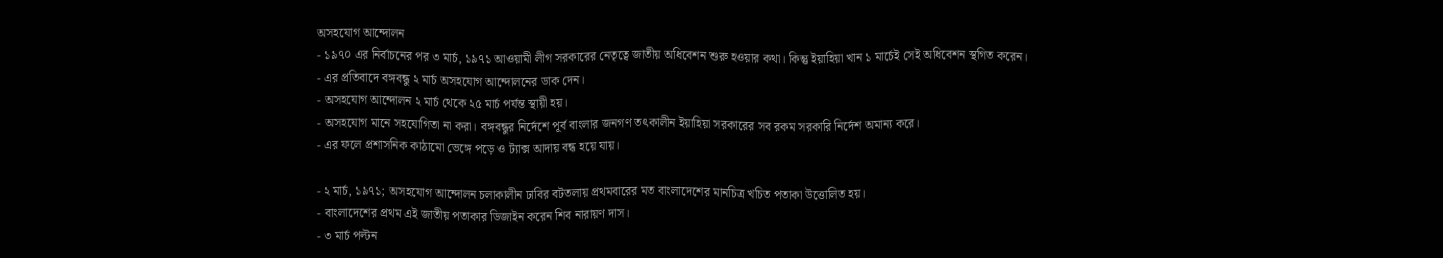অসহযোগ আন্দোলন
- ১৯৭০ এর নির্বাচনের পর ৩ মার্চ, ১৯৭১ আওয়ামী লীগ সরকারের নেতৃত্বে জাতীয় অধিবেশন শুরু হওয়ার কথা। কিন্তু ইয়াহিয়া খান ১ মার্চেই সেই অধিবেশন স্থগিত করেন।
- এর প্রতিবাদে বঙ্গবন্ধু ২ মার্চ অসহযোগ আন্দোলনের ডাক দেন।
- অসহযোগ আন্দোলন ২ মার্চ থেকে ২৫ মার্চ পর্যন্ত স্থায়ী হয়।
- অসহযোগ মানে সহযোগিতা না করা। বঙ্গবন্ধুর নির্দেশে পূর্ব বাংলার জনগণ তৎকালীন ইয়াহিয়া সরকারের সব রকম সরকারি নির্দেশ অমান্য করে।
- এর ফলে প্রশাসনিক কাঠামো ভেঙ্গে পড়ে ও ট্যাক্স আদায় বন্ধ হয়ে যায়।

- ২ মার্চ, ১৯৭১; অসহযোগ আন্দোলন চলাকালীন ঢাবির বটতলায় প্রথমবারের মত বাংলাদেশের মানচিত্র খচিত পতাকা উত্তোলিত হয়।
- বাংলাদেশের প্রথম এই জাতীয় পতাকার ডিজাইন করেন শিব নারায়ণ দাস।
- ৩ মার্চ পল্টন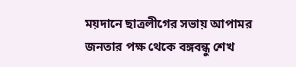ময়দানে ছাত্রলীগের সভায় আপামর জনতার পক্ষ থেকে বঙ্গবন্ধু শেখ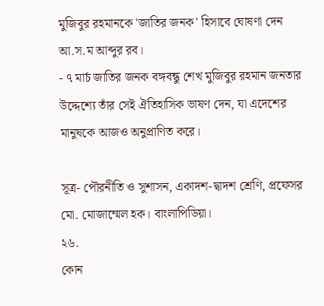মুজিবুর রহমানকে 'জাতির জনক' হিসাবে ঘোষণা দেন আ.স.ম আব্দুর রব।
- ৭ মার্চ জাতির জনক বঙ্গবন্ধু শেখ মুজিবুর রহমান জনতার উদ্দেশ্যে তাঁর সেই ঐতিহাসিক ভাষণ দেন, যা এদেশের মানুষকে আজও অনুপ্রাণিত করে।

সূত্র- পৌরনীতি ও সুশাসন, একাদশ-দ্বাদশ শ্রেণি, প্রফেসর মো. মোজাম্মেল হক। বাংলাপিডিয়া।
২৬.
কোন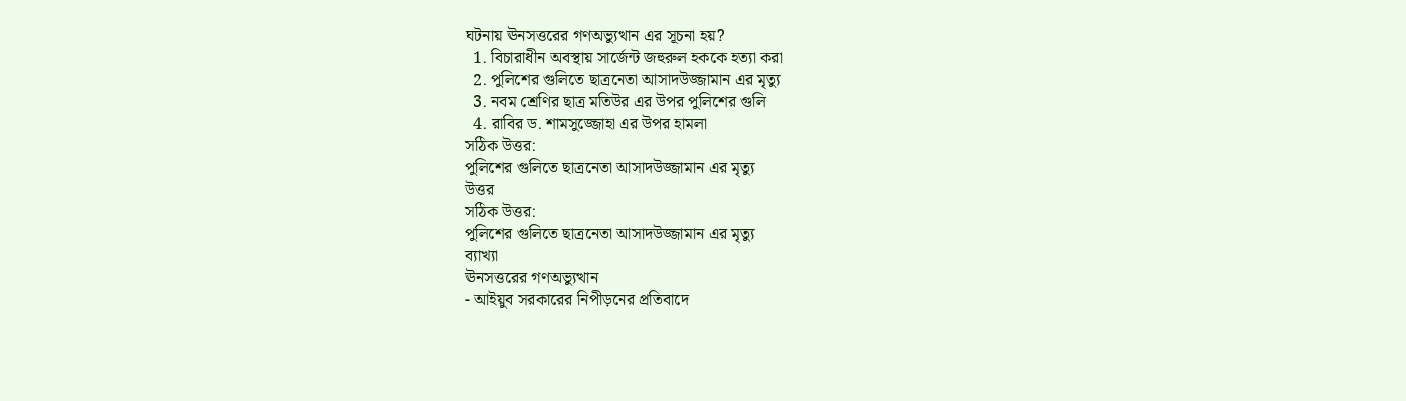ঘটনায় ঊনসত্তরের গণঅভ্যুত্থান এর সূচনা হয়?
  1. বিচারাধীন অবস্থায় সার্জেন্ট জহুরুল হককে হত্যা করা
  2. পুলিশের গুলিতে ছাত্রনেতা আসাদউজ্জামান এর মৃত্যু
  3. নবম শ্রেণির ছাত্র মতিউর এর উপর পুলিশের গুলি
  4. রাবির ড. শামসুজ্জোহা এর উপর হামলা
সঠিক উত্তর:
পুলিশের গুলিতে ছাত্রনেতা আসাদউজ্জামান এর মৃত্যু
উত্তর
সঠিক উত্তর:
পুলিশের গুলিতে ছাত্রনেতা আসাদউজ্জামান এর মৃত্যু
ব্যাখ্যা
ঊনসত্তরের গণঅভ্যুত্থান
- আইয়ুব সরকারের নিপীড়নের প্রতিবাদে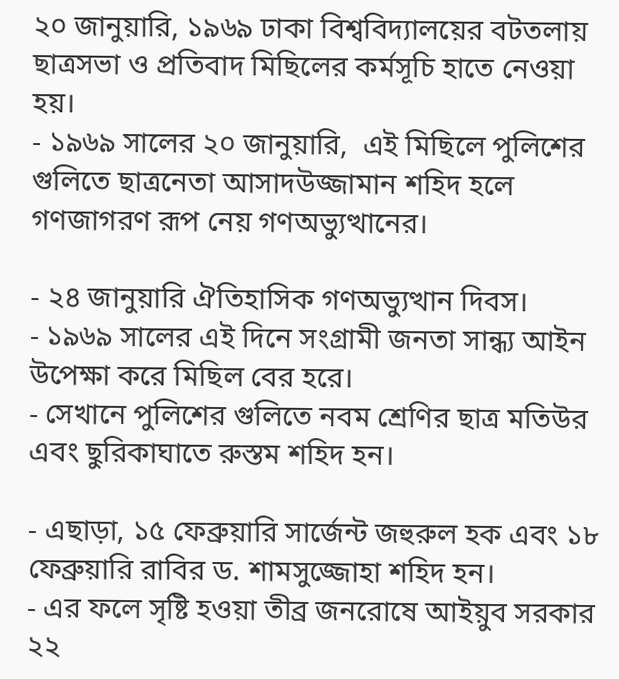২০ জানুয়ারি, ১৯৬৯ ঢাকা বিশ্ববিদ্যালয়ের বটতলায় ছাত্রসভা ও প্রতিবাদ মিছিলের কর্মসূচি হাতে নেওয়া হয়।
- ১৯৬৯ সালের ২০ জানুয়ারি,  এই মিছিলে পুলিশের গুলিতে ছাত্রনেতা আসাদউজ্জামান শহিদ হলে গণজাগরণ রূপ নেয় গণঅভ্যুত্থানের।

- ২৪ জানুয়ারি ঐতিহাসিক গণঅভ্যুত্থান দিবস।
- ১৯৬৯ সালের এই দিনে সংগ্রামী জনতা সান্ধ্য আইন উপেক্ষা করে মিছিল বের হরে।
- সেখানে পুলিশের গুলিতে নবম শ্রেণির ছাত্র মতিউর এবং ছুরিকাঘাতে রুস্তম শহিদ হন।

- এছাড়া, ১৫ ফেব্রুয়ারি সার্জেন্ট জহুরুল হক এবং ১৮ ফেব্রুয়ারি রাবির ড. শামসুজ্জোহা শহিদ হন।
- এর ফলে সৃষ্টি হওয়া তীব্র জনরোষে আইয়ুব সরকার ২২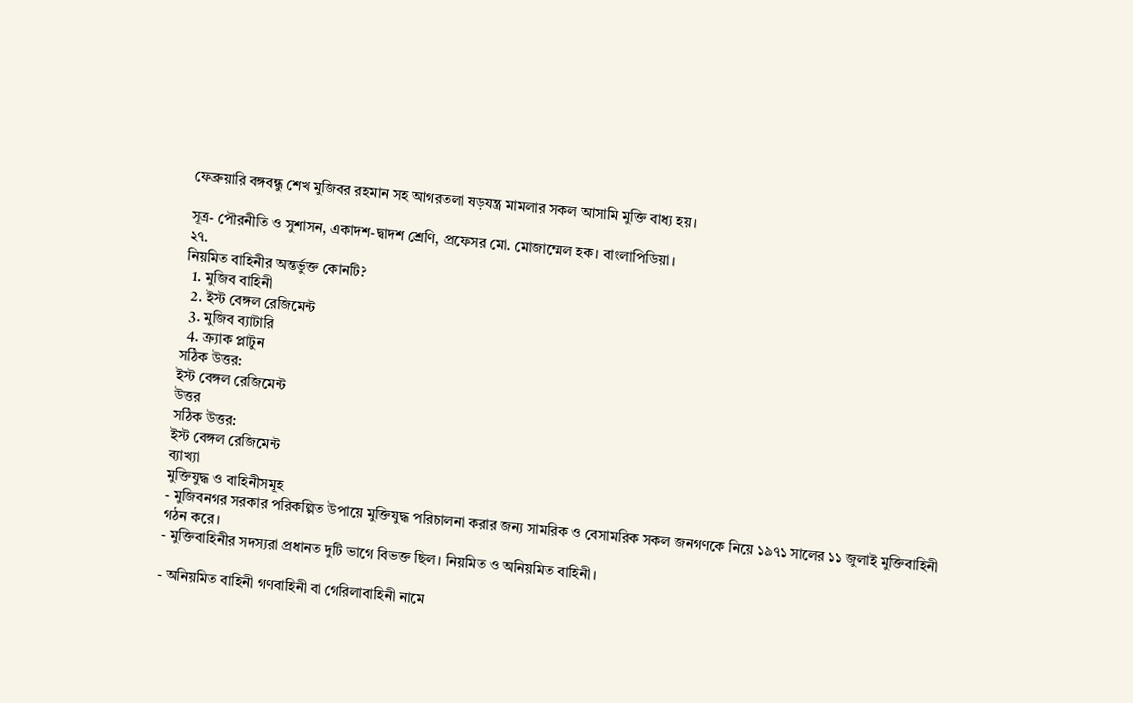ফেব্রুয়ারি বঙ্গবন্ধু শেখ মুজিবর রহমান সহ আগরতলা ষড়যন্ত্র মামলার সকল আসামি মুক্তি বাধ্য হয়।

সূত্র- পৌরনীতি ও সুশাসন, একাদশ-দ্বাদশ শ্রেণি, প্রফেসর মো. মোজাম্মেল হক। বাংলাপিডিয়া।
২৭.
নিয়মিত বাহিনীর অন্তর্ভুক্ত কোনটি?
  1. মুজিব বাহিনী
  2. ইস্ট বেঙ্গল রেজিমেন্ট
  3. মুজিব ব্যাটারি
  4. ক্র্যাক প্লাটুন
সঠিক উত্তর:
ইস্ট বেঙ্গল রেজিমেন্ট
উত্তর
সঠিক উত্তর:
ইস্ট বেঙ্গল রেজিমেন্ট
ব্যাখ্যা
মুক্তিযুদ্ধ ও বাহিনীসমূহ
- মুজিবনগর সরকার পরিকল্পিত উপায়ে মুক্তিযুদ্ধ পরিচালনা করার জন্য সামরিক ও বেসামরিক সকল জনগণকে নিয়ে ১৯৭১ সালের ১১ জুলাই মুক্তিবাহিনী গঠন করে।
- মুক্তিবাহিনীর সদস্যরা প্রধানত দুটি ভাগে বিভক্ত ছিল। নিয়মিত ও অনিয়মিত বাহিনী।

- অনিয়মিত বাহিনী গণবাহিনী বা গেরিলাবাহিনী নামে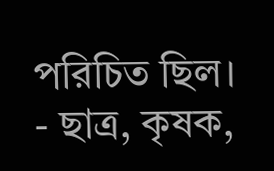পরিচিত ছিল।
- ছাত্র, কৃষক,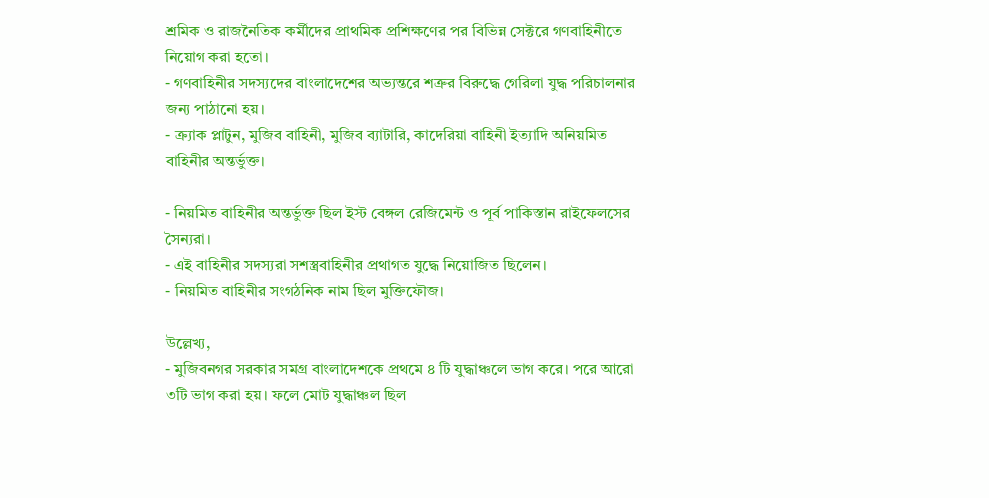শ্রমিক ও রাজনৈতিক কর্মীদের প্রাথমিক প্রশিক্ষণের পর বিভিন্ন সেক্টরে গণবাহিনীতে নিয়োগ করা হতো।
- গণবাহিনীর সদস্যদের বাংলাদেশের অভ্যন্তরে শত্রুর বিরুদ্ধে গেরিলা যুদ্ধ পরিচালনার জন্য পাঠানো হয়।
- ক্র্যাক প্লাটুন, মুজিব বাহিনী, মুজিব ব্যাটারি, কাদেরিয়া বাহিনী ইত্যাদি অনিয়মিত বাহিনীর অন্তর্ভুক্ত।

- নিয়মিত বাহিনীর অন্তর্ভুক্ত ছিল ইস্ট বেঙ্গল রেজিমেন্ট ও পূর্ব পাকিস্তান রাইফেলসের সৈন্যরা।
- এই বাহিনীর সদস্যরা সশস্ত্রবাহিনীর প্রথাগত যুদ্ধে নিয়োজিত ছিলেন।
- নিয়মিত বাহিনীর সংগঠনিক নাম ছিল মুক্তিফৌজ।

উল্লেখ্য,
- মুজিবনগর সরকার সমগ্র বাংলাদেশকে প্রথমে ৪ টি যুদ্ধাঞ্চলে ভাগ করে। পরে আরো ৩টি ভাগ করা হয়। ফলে মোট যুদ্ধাঞ্চল ছিল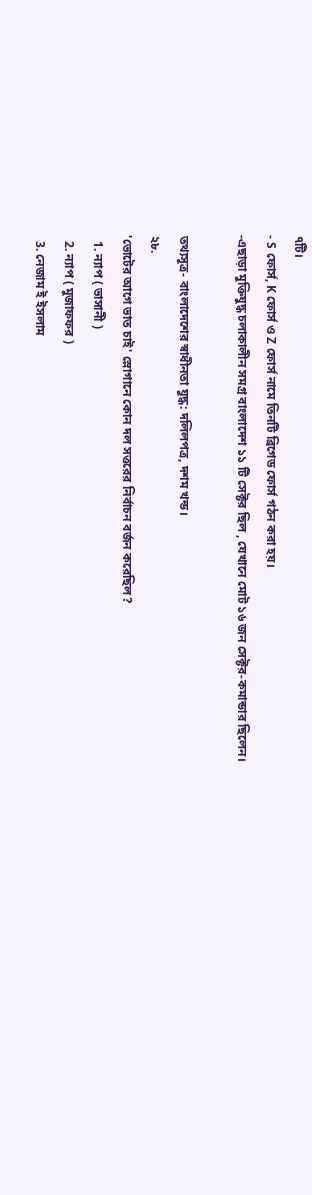৭টি।
- S ফোর্স, K ফোর্স ও Z ফোর্স নামে তিনটি ব্রিগেড ফোর্স গঠন করা হয়।
-এছাড়া মুক্তিযুদ্ধ চলাকালীন সমগ্র বাংলাদেশ ১১ টি সেক্টর ছিল , যেখানে মোট ১৬ জন সেক্টর-কমান্ডার ছিলেন।

তথ্যসূত্র- বাংলাদেশের স্বাধীনতা যুদ্ধ: দলিলপত্র, দশম খন্ড।
২৮.
'ভোটের আগে ভাত চাই' স্লোগানে কোন দল সত্তরের নির্বাচন বর্জন করেছিল?
  1. ন্যাপ ( ভাসানী )
  2. ন্যাপ ( মুজাফফর )
  3. নেজাম ই ইসলাম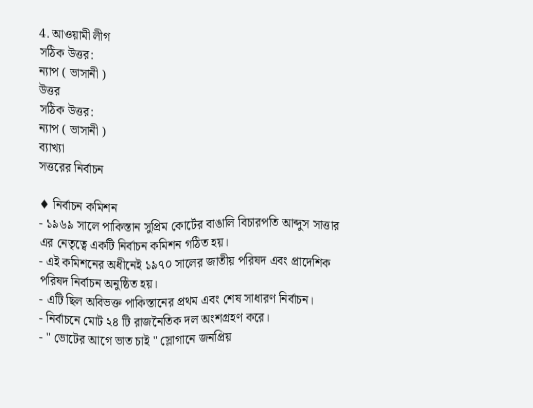4. আওয়ামী লীগ
সঠিক উত্তর:
ন্যাপ ( ভাসানী )
উত্তর
সঠিক উত্তর:
ন্যাপ ( ভাসানী )
ব্যাখ্যা
সত্তরের নির্বাচন

♦ নির্বাচন কমিশন
- ১৯৬৯ সালে পাকিস্তান সুপ্রিম কোর্টের বাঙালি বিচারপতি আব্দুস সাত্তার এর নেতৃত্বে একটি নির্বাচন কমিশন গঠিত হয়।
- এই কমিশনের অধীনেই ১৯৭০ সালের জাতীয় পরিষদ এবং প্রাদেশিক পরিষদ নির্বাচন অনুষ্ঠিত হয়।
- এটি ছিল অবিভক্ত পাকিস্তানের প্রথম এবং শেষ সাধারণ নির্বাচন।
- নির্বাচনে মোট ২৪ টি রাজনৈতিক দল অংশগ্রহণ করে।
- " ভোটের আগে ভাত চাই " স্লোগানে জনপ্রিয়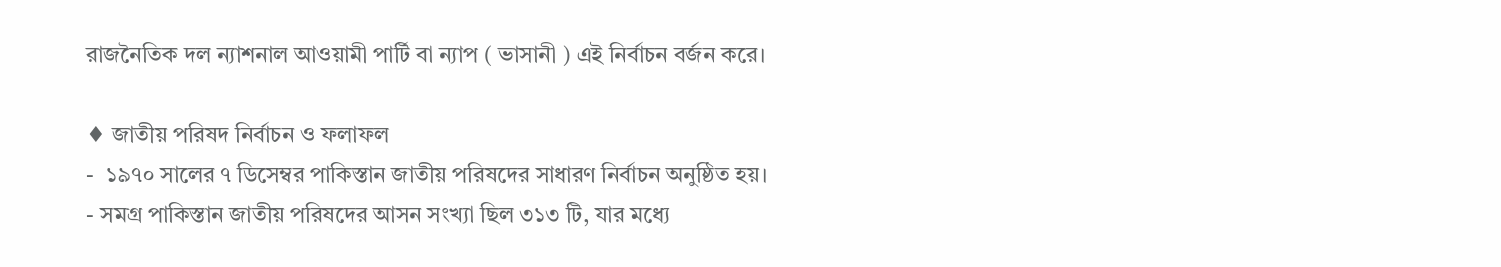রাজনৈতিক দল ন্যাশনাল আওয়ামী পার্টি বা ন্যাপ ( ভাসানী ) এই নির্বাচন বর্জন করে।

♦ জাতীয় পরিষদ নির্বাচন ও ফলাফল
-  ১৯৭০ সালের ৭ ডিসেম্বর পাকিস্তান জাতীয় পরিষদের সাধারণ নির্বাচন অনুষ্ঠিত হয়।
- সমগ্র পাকিস্তান জাতীয় পরিষদের আসন সংখ্যা ছিল ৩১৩ টি, যার মধ্যে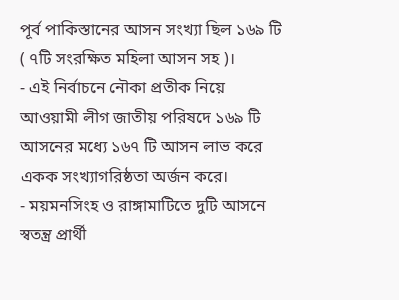পূর্ব পাকিস্তানের আসন সংখ্যা ছিল ১৬৯ টি ( ৭টি সংরক্ষিত মহিলা আসন সহ )।
- এই নির্বাচনে নৌকা প্রতীক নিয়ে আওয়ামী লীগ জাতীয় পরিষদে ১৬৯ টি আসনের মধ্যে ১৬৭ টি আসন লাভ করে একক সংখ্যাগরিষ্ঠতা অর্জন করে।
- ময়মনসিংহ ও রাঙ্গামাটিতে দুটি আসনে স্বতন্ত্র প্রার্থী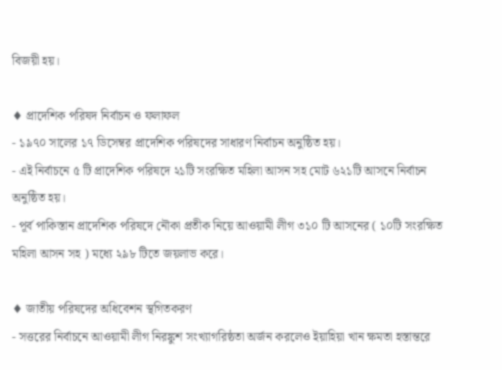বিজয়ী হয়।

♦ প্রাদেশিক পরিষদ নির্বাচন ও ফলাফল
- ১৯৭০ সালের ১৭ ডিসেম্বর প্রাদেশিক পরিষদের সাধারণ নির্বাচন অনুষ্ঠিত হয়।
- এই নির্বাচনে ৫ টি প্রাদেশিক পরিষদে ২১টি সংরক্ষিত মহিলা আসন সহ মোট ৬২১টি আসনে নির্বাচন অনুষ্ঠিত হয়।
- পূর্ব পাকিস্তান প্রাদেশিক পরিষদে নৌকা প্রতীক নিয়ে আওয়ামী লীগ ৩১০ টি আসনের ( ১০টি সংরক্ষিত মহিলা আসন সহ ) মধ্যে ২৯৮ টিতে জয়লাভ করে।

♦ জাতীয় পরিষদের অধিবেশন স্থগিতকরণ
- সত্তরের নির্বাচনে আওয়ামী লীগ নিরঙ্কুশ সংখ্যাগরিষ্ঠতা অর্জন করলেও ইয়াহিয়া খান ক্ষমতা হস্তান্তরে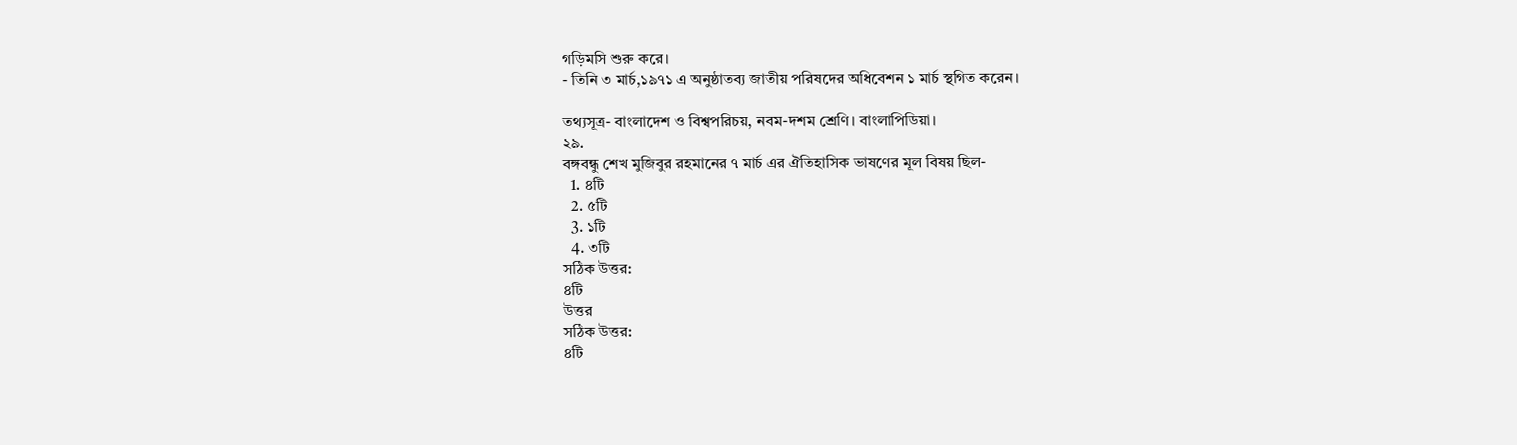গড়িমসি শুরু করে।
- তিনি ৩ মার্চ,১৯৭১ এ অনুষ্ঠাতব্য জাতীয় পরিষদের অধিবেশন ১ মার্চ স্থগিত করেন।

তথ্যসূত্র- বাংলাদেশ ও বিশ্বপরিচয়, নবম-দশম শ্রেণি। বাংলাপিডিয়া।
২৯.
বঙ্গবন্ধু শেখ মুজিবুর রহমানের ৭ মার্চ এর ঐতিহাসিক ভাষণের মূল বিষয় ছিল-
  1. ৪টি
  2. ৫টি
  3. ১টি
  4. ৩টি
সঠিক উত্তর:
৪টি
উত্তর
সঠিক উত্তর:
৪টি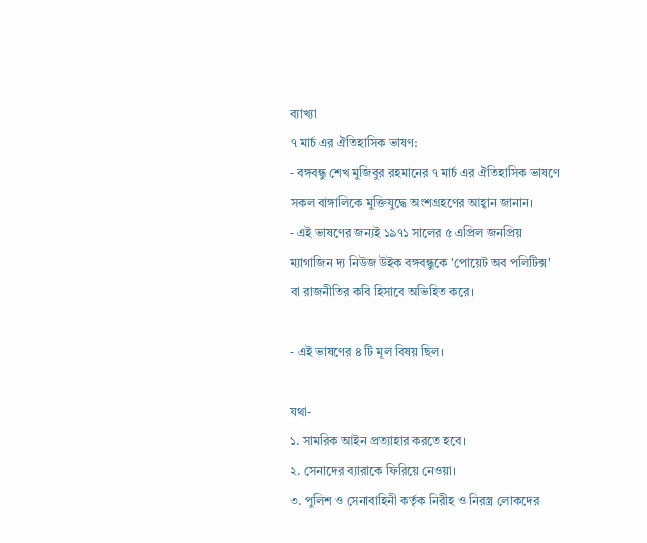ব্যাখ্যা
৭ মার্চ এর ঐতিহাসিক ভাষণ:
- বঙ্গবন্ধু শেখ মুজিবুর রহমানের ৭ মার্চ এর ঐতিহাসিক ভাষণে সকল বাঙ্গালিকে মুক্তিযুদ্ধে অংশগ্রহণের আহ্বান জানান।
- এই ভাষণের জন্যই ১৯৭১ সালের ৫ এপ্রিল জনপ্রিয় ম্যাগাজিন দ্য নিউজ উইক বঙ্গবন্ধুকে 'পোয়েট অব পলিটিক্স' বা রাজনীতির কবি হিসাবে অভিহিত করে।

- এই ভাষণের ৪ টি মূল বিষয় ছিল।

যথা-
১. সামরিক আইন প্রত্যাহার করতে হবে।
২. সেনাদের ব্যারাকে ফিরিয়ে নেওয়া।
৩. পুলিশ ও সেনাবাহিনী কর্তৃক নিরীহ ও নিরস্ত্র লোকদের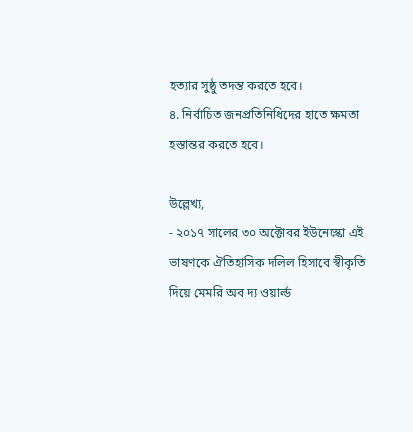হত্যার সুষ্ঠু তদন্ত করতে হবে।
৪. নির্বাচিত জনপ্রতিনিধিদের হাতে ক্ষমতা হস্তান্তর করতে হবে।

উল্লেখ্য,
- ২০১৭ সালের ৩০ অক্টোবর ইউনেস্কো এই ভাষণকে ঐতিহাসিক দলিল হিসাবে স্বীকৃতি দিয়ে মেমরি অব দ্য ওয়ার্ল্ড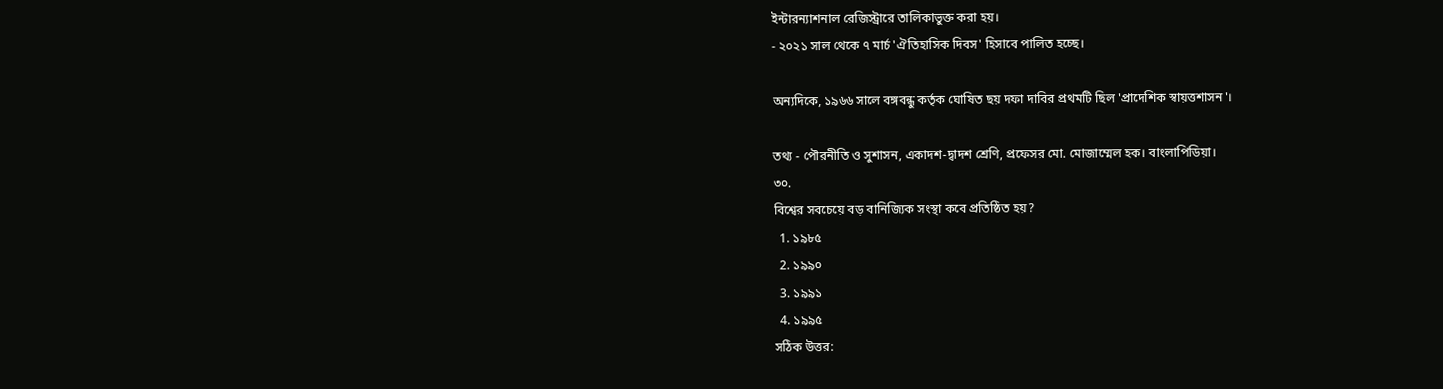ইন্টারন্যাশনাল রেজিস্ট্রারে তালিকাভুক্ত করা হয়।
- ২০২১ সাল থেকে ৭ মার্চ 'ঐতিহাসিক দিবস' হিসাবে পালিত হচ্ছে।

অন্যদিকে, ১৯৬৬ সালে বঙ্গবন্ধু কর্তৃক ঘোষিত ছয় দফা দাবির প্রথমটি ছিল 'প্রাদেশিক স্বায়ত্তশাসন'।

তথ্য - পৌরনীতি ও সুশাসন, একাদশ-দ্বাদশ শ্রেণি, প্রফেসর মো. মোজাম্মেল হক। বাংলাপিডিয়া।
৩০.
বিশ্বের সবচেয়ে বড় বানিজ্যিক সংস্থা কবে প্রতিষ্ঠিত হয়?
  1. ১৯৮৫
  2. ১৯৯০
  3. ১৯৯১
  4. ১৯৯৫
সঠিক উত্তর: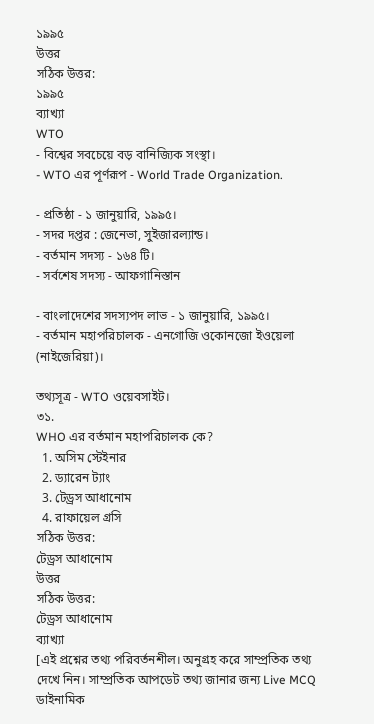১৯৯৫
উত্তর
সঠিক উত্তর:
১৯৯৫
ব্যাখ্যা
WTO
- বিশ্বের সবচেয়ে বড় বানিজ্যিক সংস্থা।
- WTO এর পূর্ণরূপ - World Trade Organization.

- প্রতিষ্ঠা - ১ জানুয়ারি, ১৯৯৫।
- সদর দপ্তর : জেনেভা, সুইজারল্যান্ড।
- বর্তমান সদস্য - ১৬৪ টি।
- সর্বশেষ সদস্য - আফগানিস্তান

- বাংলাদেশের সদস্যপদ লাভ - ১ জানুয়ারি, ১৯৯৫।
- বর্তমান মহাপরিচালক - এনগোজি ওকোনজো ইওয়েলা (নাইজেরিয়া)।

তথ্যসূত্র - WTO ওয়েবসাইট।
৩১.
WHO এর বর্তমান মহাপরিচালক কে?
  1. অসিম স্টেইনার
  2. ড্যারেন ট্যাং
  3. টেড্রস আধানোম
  4. রাফায়েল গ্রসি
সঠিক উত্তর:
টেড্রস আধানোম
উত্তর
সঠিক উত্তর:
টেড্রস আধানোম
ব্যাখ্যা
[এই প্রশ্নের তথ্য পরিবর্তনশীল। অনুগ্রহ করে সাম্প্রতিক তথ্য দেখে নিন। সাম্প্রতিক আপডেট তথ্য জানার জন্য Live MCQ ডাইনামিক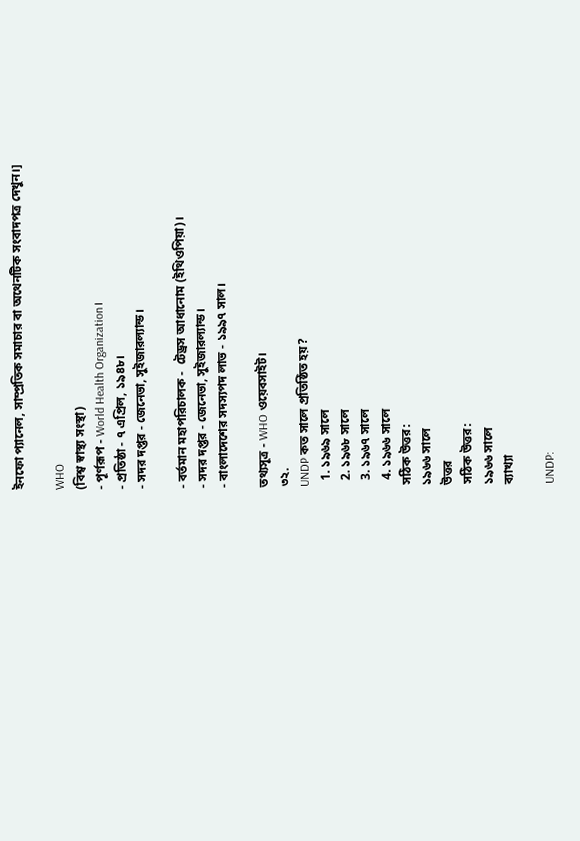ইনফো প্যানেল, সাম্প্রতিক সমাচার বা অথেনটিক সংবাদপত্র দেখুন।]

WHO
(বিশ্ব স্বাস্থ্য সংস্থা)
- পূর্ণরূপ - World Health Organization।
- প্রতিষ্ঠা - ৭ এপ্রিল, ১৯৪৮।
- সদর দপ্তর - জেনেভা, সুইজারল্যান্ড।

- বর্তমান মহাপরিচালক -  টেড্রস আধানোম (ইথিওপিয়া)।
- সদর দপ্তর - জেনেভা, সুইজারল্যান্ড।
- বাংলাদেশের সদস্যপদ লাভ - ১৯৯৭ সাল।

তথ্যসূত্র - WHO ওয়েবসাইট।
৩২.
UNDP কত সালে প্রতিষ্ঠিত হয়?
  1. ১৯৬৯ সালে
  2. ১৯৬৮ সালে
  3. ১৯৬৭ সালে
  4. ১৯৬৬ সালে
সঠিক উত্তর:
১৯৬৬ সালে
উত্তর
সঠিক উত্তর:
১৯৬৬ সালে
ব্যাখ্যা

UNDP: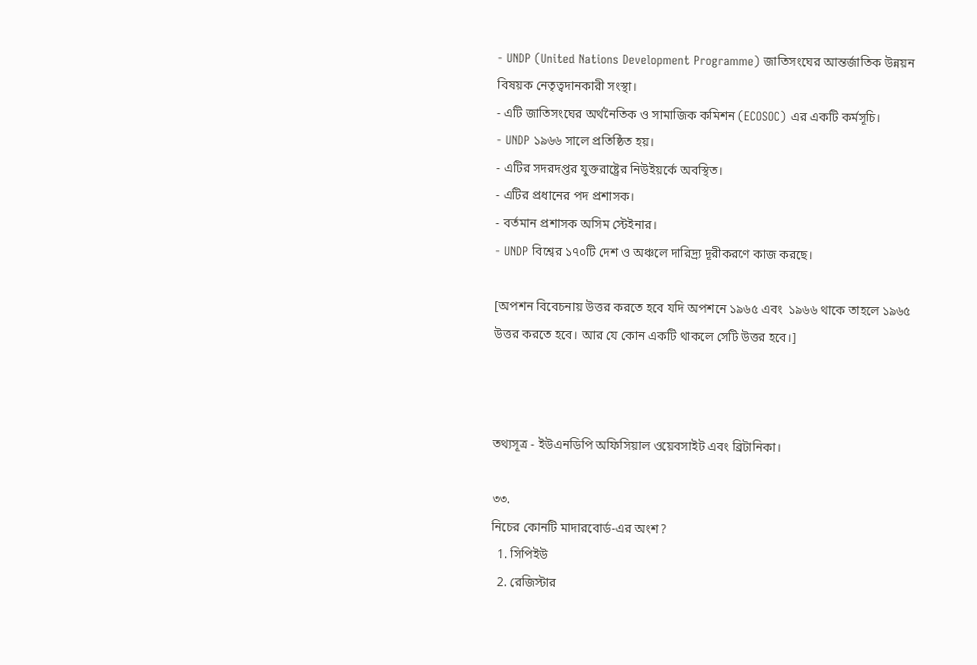- UNDP (United Nations Development Programme) জাতিসংঘের আন্তর্জাতিক উন্নয়ন বিষয়ক নেতৃত্বদানকারী সংস্থা।
- এটি জাতিসংঘের অর্থনৈতিক ও সামাজিক কমিশন (ECOSOC) এর একটি কর্মসূচি।
- UNDP ১৯৬৬ সালে প্রতিষ্ঠিত হয়।
- এটির সদরদপ্তর যুক্তরাষ্ট্রের নিউইয়র্কে অবস্থিত।
- এটির প্রধানের পদ প্রশাসক।
- বর্তমান প্রশাসক অসিম স্টেইনার।
- UNDP বিশ্বের ১৭০টি দেশ ও অঞ্চলে দারিদ্র্য দূরীকরণে কাজ করছে।

[অপশন বিবেচনায় উত্তর করতে হবে যদি অপশনে ১৯৬৫ এবং  ১৯৬৬ থাকে তাহলে ১৯৬৫ উত্তর করতে হবে। আর যে কোন একটি থাকলে সেটি উত্তর হবে।]



তথ্যসূত্র - ইউএনডিপি অফিসিয়াল ওয়েবসাইট এবং ব্রিটানিকা।

৩৩.
নিচের কোনটি মাদারবোর্ড-এর অংশ?
  1. সিপিইউ
  2. রেজিস্টার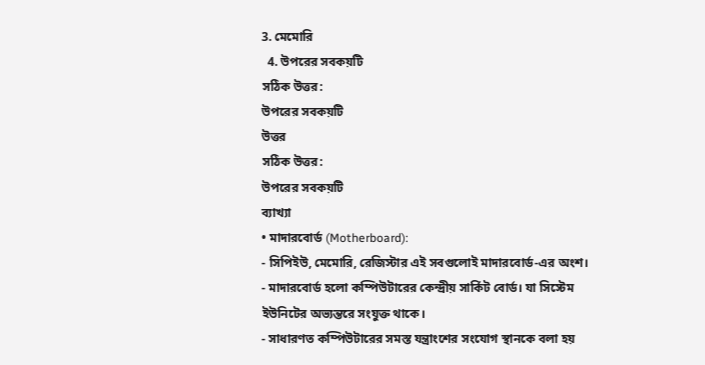3. মেমোরি
  4. উপরের সবকয়টি
সঠিক উত্তর:
উপরের সবকয়টি
উত্তর
সঠিক উত্তর:
উপরের সবকয়টি
ব্যাখ্যা
• মাদারবোর্ড (Motherboard):
- সিপিইউ, মেমোরি, রেজিস্টার এই সবগুলোই মাদারবোর্ড-এর অংশ।
- মাদারবোর্ড হলো কম্পিউটারের কেন্দ্রীয় সার্কিট বোর্ড। যা সিস্টেম ইউনিটের অভ্যন্তরে সংযুক্ত থাকে।
- সাধারণত কম্পিউটারের সমস্ত যন্ত্রাংশের সংযোগ স্থানকে বলা হয়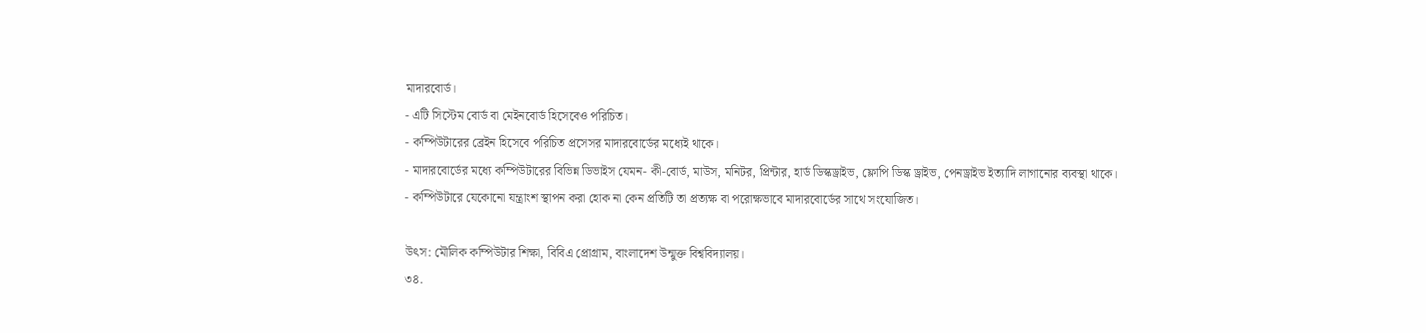মাদারবোর্ড।
- এটি সিস্টেম বোর্ড বা মেইনবোর্ড হিসেবেও পরিচিত।
- কম্পিউটারের ব্রেইন হিসেবে পরিচিত প্রসেসর মাদারবোর্ডের মধ্যেই থাকে।
- মাদারবোর্ডের মধ্যে কম্পিউটারের বিভিন্ন ডিভাইস যেমন- কী-বোর্ড, মাউস, মনিটর, প্রিন্টার, হার্ড ডিস্কড্রাইভ, ফ্লোপি ডিস্ক ড্রাইভ, পেনড্রাইভ ইত্যাদি লাগানোর ব্যবস্থা থাকে।
- কম্পিউটারে যেকোনো যন্ত্রাংশ স্থাপন করা হোক না কেন প্রতিটি তা প্রত্যক্ষ বা পরোক্ষভাবে মাদারবোর্ডের সাথে সংযোজিত।

উৎস: মৌলিক কম্পিউটার শিক্ষা, বিবিএ প্রোগ্রাম, বাংলাদেশ উন্মুক্ত বিশ্ববিদ্যালয়।
৩৪.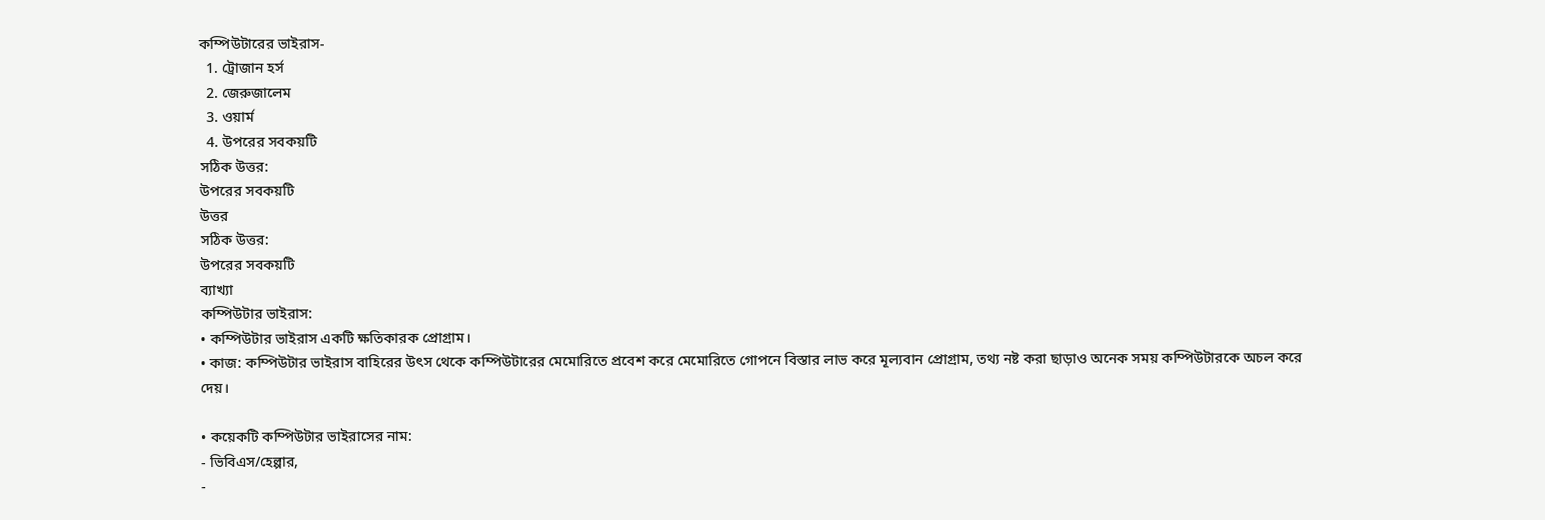কম্পিউটারের ভাইরাস-
  1. ট্রোজান হর্স
  2. জেরুজালেম
  3. ওয়ার্ম
  4. উপরের সবকয়টি
সঠিক উত্তর:
উপরের সবকয়টি
উত্তর
সঠিক উত্তর:
উপরের সবকয়টি
ব্যাখ্যা
কম্পিউটার ভাইরাস:
• কম্পিউটার ভাইরাস একটি ক্ষতিকারক প্রোগ্রাম।
• কাজ: কম্পিউটার ভাইরাস বাহিরের উৎস থেকে কম্পিউটারের মেমোরিতে প্রবেশ করে মেমোরিতে গোপনে বিস্তার লাভ করে মূল্যবান প্রোগ্রাম, তথ্য নষ্ট করা ছাড়াও অনেক সময় কম্পিউটারকে অচল করে দেয়।

• কয়েকটি কম্পিউটার ভাইরাসের নাম:
- ভিবিএস/হেল্পার,
-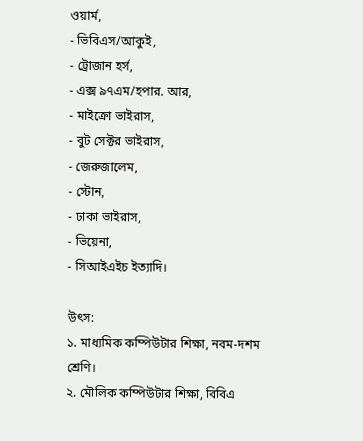ওয়ার্ম,
- ভিবিএস/আকুই,
- ট্রোজান হর্স,
- এক্স ৯৭এম/হপার. আর,
- মাইক্রো ভাইরাস,
- বুট সেক্টর ভাইরাস,
- জেরুজালেম,
- স্টোন,
- ঢাকা ভাইরাস,
- ভিয়েনা,
- সিআইএইচ ইত্যাদি।

উৎস:
১. মাধ্যমিক কম্পিউটার শিক্ষা, নবম-দশম শ্রেণি।
২. মৌলিক কম্পিউটার শিক্ষা, বিবিএ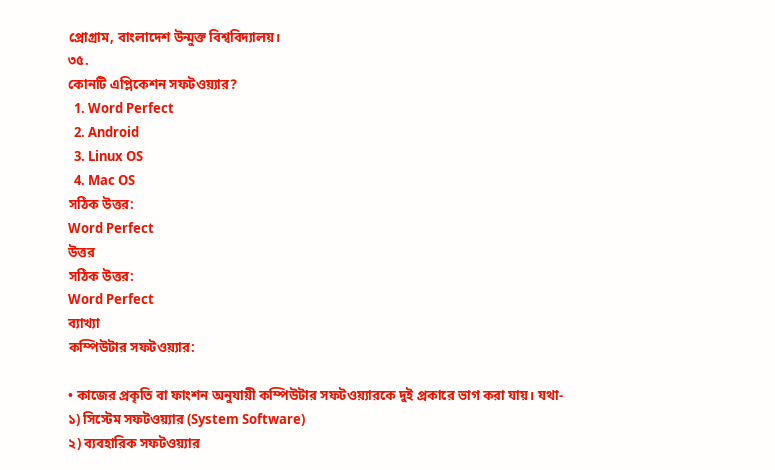প্রোগ্রাম, বাংলাদেশ উন্মুক্ত বিশ্ববিদ্যালয়।
৩৫.
কোনটি এপ্লিকেশন সফটওয়্যার?
  1. Word Perfect
  2. Android
  3. Linux OS
  4. Mac OS
সঠিক উত্তর:
Word Perfect
উত্তর
সঠিক উত্তর:
Word Perfect
ব্যাখ্যা
কম্পিউটার সফটওয়্যার:

• কাজের প্রকৃতি বা ফাংশন অনুযায়ী কম্পিউটার সফটওয়্যারকে দুই প্রকারে ভাগ করা যায়। যথা-
১) সিস্টেম সফটওয়্যার (System Software)
২) ব্যবহারিক সফটওয়্যার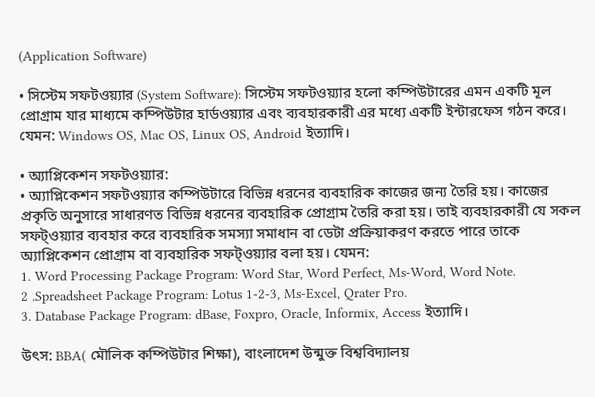(Application Software)

• সিস্টেম সফটওয়্যার (System Software): সিস্টেম সফটওয়্যার হলো কম্পিউটারের এমন একটি মূল প্রোগ্রাম যার মাধ্যমে কম্পিউটার হার্ডওয়্যার এবং ব্যবহারকারী এর মধ্যে একটি ইন্টারফেস গঠন করে। যেমন: Windows OS, Mac OS, Linux OS, Android ইত্যাদি।

• অ্যাপ্লিকেশন সফটওয়্যার:
• অ্যাপ্লিকেশন সফটওয়্যার কম্পিউটারে বিভিন্ন ধরনের ব্যবহারিক কাজের জন্য তৈরি হয়। কাজের প্রকৃতি অনুসারে সাধারণত বিভিন্ন ধরনের ব্যবহারিক প্রোগ্রাম তৈরি করা হয়। তাই ব্যবহারকারী যে সকল সফট্ওয়্যার ব্যবহার করে ব্যবহারিক সমস্যা সমাধান বা ডেটা প্রক্রিয়াকরণ করতে পারে তাকে অ্যাপ্লিকেশন প্রোগ্রাম বা ব্যবহারিক সফট্ওয়্যার বলা হয়। যেমন:
1. Word Processing Package Program: Word Star, Word Perfect, Ms-Word, Word Note.
2 .Spreadsheet Package Program: Lotus 1-2-3, Ms-Excel, Qrater Pro.
3. Database Package Program: dBase, Foxpro, Oracle, Informix, Access ইত্যাদি।

উৎস: BBA( মৌলিক কম্পিউটার শিক্ষা), বাংলাদেশ উন্মুক্ত বিশ্ববিদ্যালয়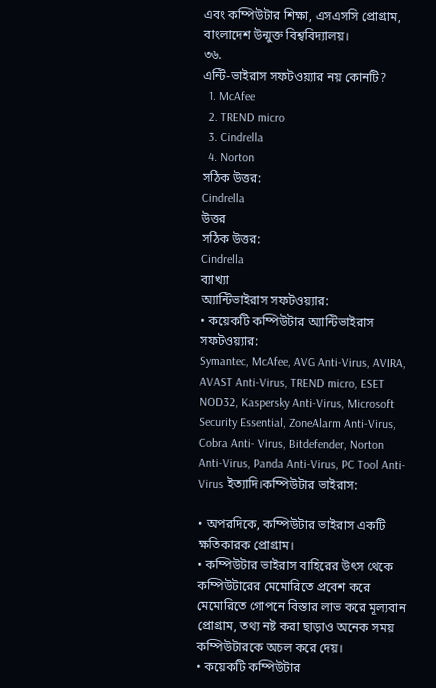এবং কম্পিউটার শিক্ষা, এসএসসি প্রোগ্রাম, বাংলাদেশ উন্মুক্ত বিশ্ববিদ্যালয়।
৩৬.
এন্টি-ভাইরাস সফটওয়্যার নয় কোনটি?
  1. McAfee
  2. TREND micro
  3. Cindrella
  4. Norton
সঠিক উত্তর:
Cindrella
উত্তর
সঠিক উত্তর:
Cindrella
ব্যাখ্যা
অ্যান্টিভাইরাস সফটওয়্যার:
• কয়েকটি কম্পিউটার অ্যান্টিভাইরাস সফটওয়্যার:
Symantec, McAfee, AVG Anti-Virus, AVIRA, AVAST Anti-Virus, TREND micro, ESET NOD32, Kaspersky Anti-Virus, Microsoft Security Essential, ZoneAlarm Anti-Virus, Cobra Anti- Virus, Bitdefender, Norton Anti-Virus, Panda Anti-Virus, PC Tool Anti-Virus ইত্যাদি।কম্পিউটার ভাইরাস:

• অপরদিকে, কম্পিউটার ভাইরাস একটি ক্ষতিকারক প্রোগ্রাম।
• কম্পিউটার ভাইরাস বাহিরের উৎস থেকে কম্পিউটারের মেমোরিতে প্রবেশ করে মেমোরিতে গোপনে বিস্তার লাভ করে মূল্যবান প্রোগ্রাম, তথ্য নষ্ট করা ছাড়াও অনেক সময় কম্পিউটারকে অচল করে দেয়।
• কয়েকটি কম্পিউটার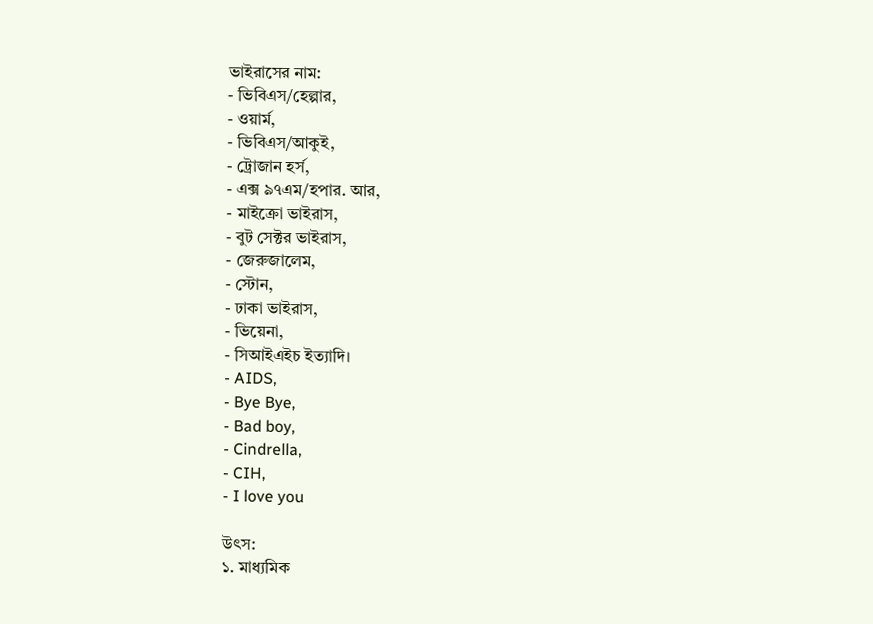ভাইরাসের নাম:
- ভিবিএস/হেল্পার,
- ওয়ার্ম,
- ভিবিএস/আকুই,
- ট্রোজান হর্স,
- এক্স ৯৭এম/হপার. আর,
- মাইক্রো ভাইরাস,
- বুট সেক্টর ভাইরাস,
- জেরুজালেম,
- স্টোন,
- ঢাকা ভাইরাস,
- ভিয়েনা,
- সিআইএইচ ইত্যাদি।
- AIDS,
- Bye Bye,
- Bad boy,
- Cindrella,
- CIH,
- I love you

উৎস:
১. মাধ্যমিক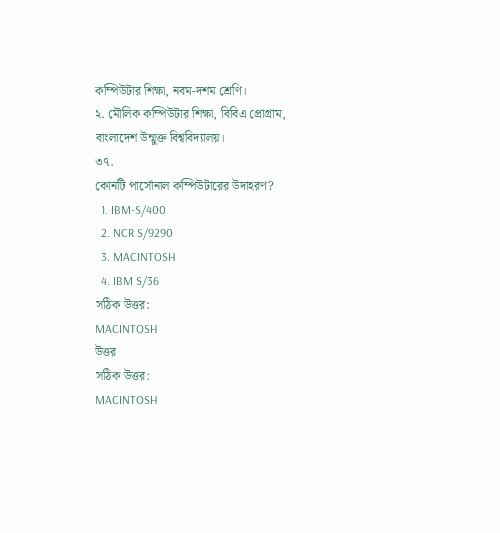কম্পিউটার শিক্ষা, নবম-দশম শ্রেণি।
২. মৌলিক কম্পিউটার শিক্ষা, বিবিএ প্রোগ্রাম, বাংলাদেশ উন্মুক্ত বিশ্ববিদ্যালয়।
৩৭.
কোনটি পার্সোনাল কম্পিউটারের উদাহরণ?
  1. IBM-S/400
  2. NCR S/9290
  3. MACINTOSH
  4. IBM S/36
সঠিক উত্তর:
MACINTOSH
উত্তর
সঠিক উত্তর:
MACINTOSH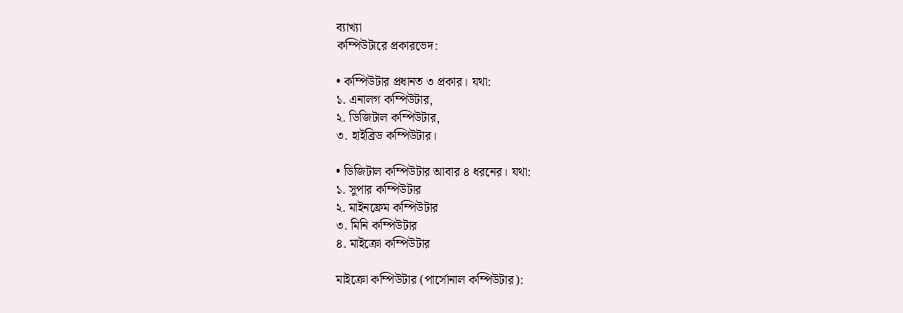ব্যাখ্যা
কম্পিউটারে প্রকারভেদ:

• কম্পিউটার প্রধানত ৩ প্রকার। যথা:
১. এনালগ কম্পিউটার,
২. ডিজিটাল কম্পিউটার,
৩. হাইব্রিড কম্পিউটার।

• ডিজিটাল কম্পিউটার আবার ৪ ধরনের। যথা:
১. সুপার কম্পিউটার
২. মাইনফ্রেম কম্পিউটার
৩. মিনি কম্পিউটার
৪. মাইক্রো কম্পিউটার

মাইক্রো কম্পিউটার (পার্সোনাল কম্পিউটার):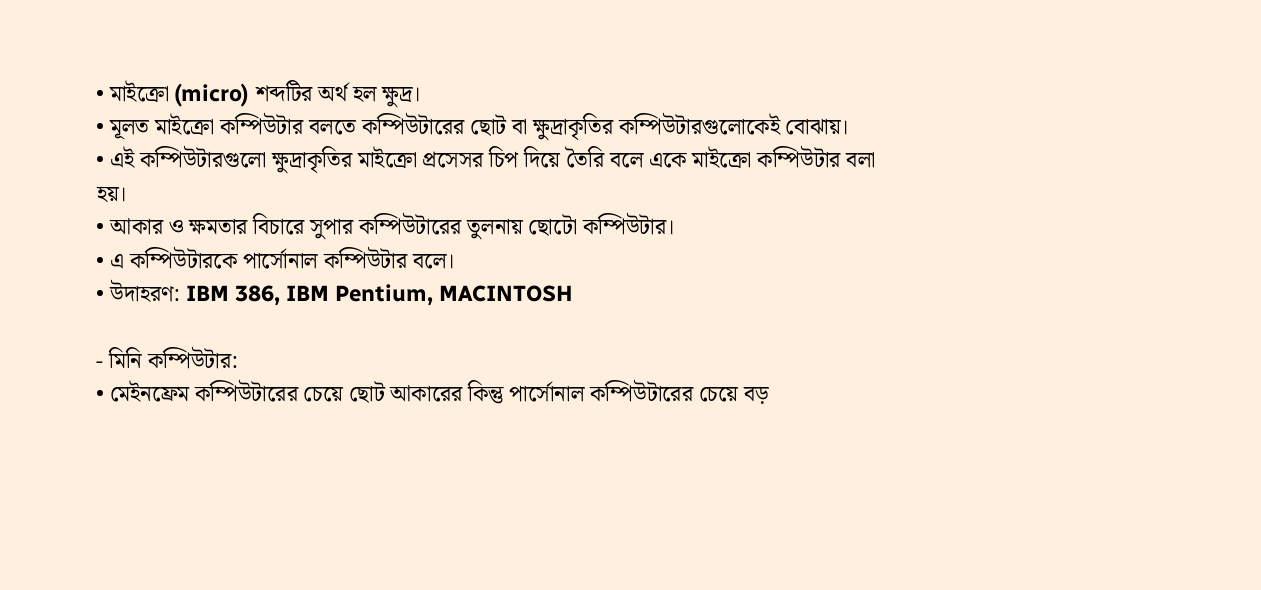• মাইক্রো (micro) শব্দটির অর্থ হল ক্ষুদ্র।
• মূলত মাইক্রো কম্পিউটার বলতে কম্পিউটারের ছোট বা ক্ষুদ্রাকৃতির কম্পিউটারগুলোকেই বোঝায়।
• এই কম্পিউটারগুলো ক্ষুদ্রাকৃতির মাইক্রো প্রসেসর চিপ দিয়ে তৈরি বলে একে মাইক্রো কম্পিউটার বলা হয়।
• আকার ও ক্ষমতার বিচারে সুপার কম্পিউটারের তুলনায় ছোটো কম্পিউটার।
• এ কম্পিউটারকে পার্সোনাল কম্পিউটার বলে।
• উদাহরণ: IBM 386, IBM Pentium, MACINTOSH

- মিনি কম্পিউটার:
• মেইনফ্রেম কম্পিউটারের চেয়ে ছোট আকারের কিন্তু পার্সোনাল কম্পিউটারের চেয়ে বড়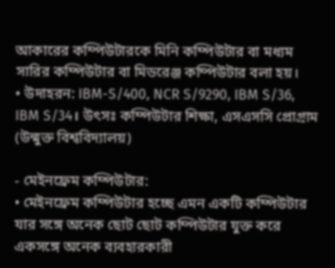আকারের কম্পিউটারকে মিনি কম্পিউটার বা মধ্যম সারির কম্পিউটার বা মিডরেঞ্জ কম্পিউটার বলা হয়।
• উদাহরন: IBM-S/400, NCR S/9290, IBM S/36, IBM S/34। উৎসঃ কম্পিউটার শিক্ষা, এসএসসি প্রোগ্রাম (উন্মুক্ত বিশ্ববিদ্যালয়)

- মেইনফ্রেম কম্পিউটার:
• মেইনফ্রেম কম্পিউটার হচ্ছে এমন একটি কম্পিউটার যার সঙ্গে অনেক ছোট ছোট কম্পিউটার যুক্ত করে একসঙ্গে অনেক ব্যবহারকারী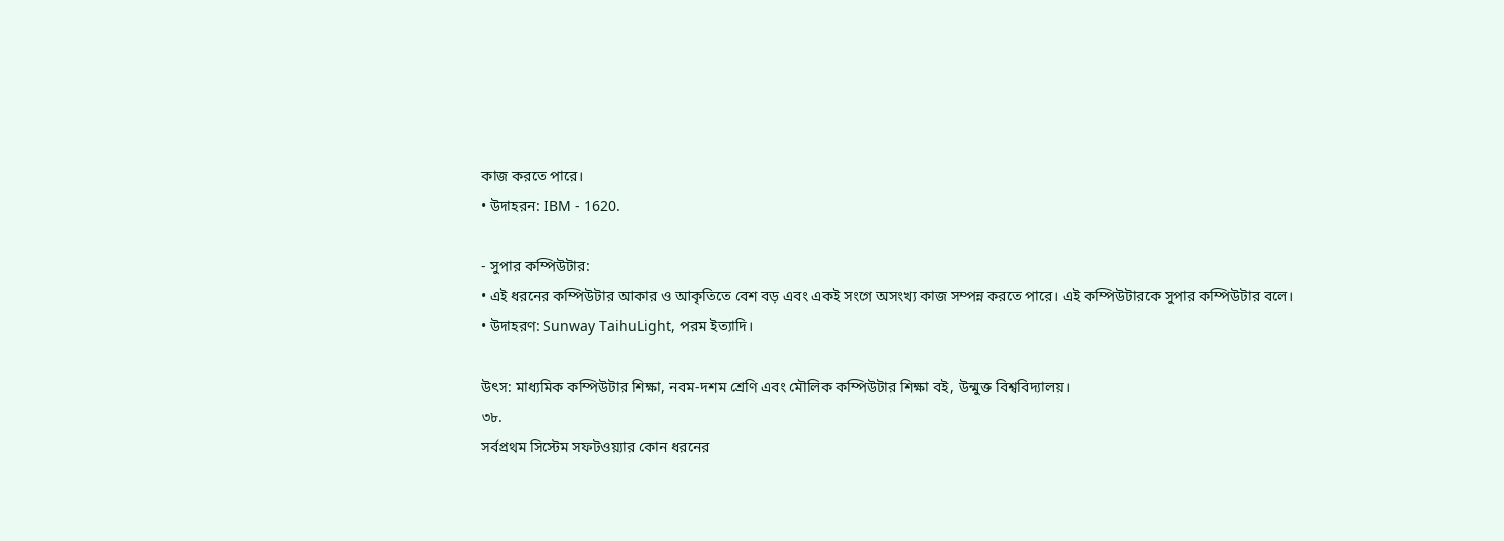কাজ করতে পারে।
• উদাহরন: IBM - 1620.

- সুপার কম্পিউটার:
• এই ধরনের কম্পিউটার আকার ও আকৃতিতে বেশ বড় এবং একই সংগে অসংখ্য কাজ সম্পন্ন করতে পারে। এই কম্পিউটারকে সুপার কম্পিউটার বলে।
• উদাহরণ: Sunway TaihuLight, পরম ইত্যাদি।

উৎস: মাধ্যমিক কম্পিউটার শিক্ষা, নবম-দশম শ্রেণি এবং মৌলিক কম্পিউটার শিক্ষা বই, উন্মুক্ত বিশ্ববিদ্যালয়।
৩৮.
সর্বপ্রথম সিস্টেম সফটওয়্যার কোন ধরনের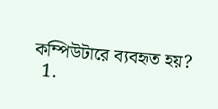কম্পিউটারে ব্যবহৃত হয়?
  1.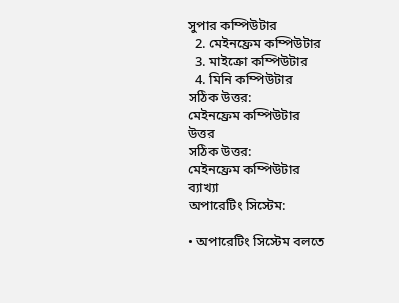সুপার কম্পিউটার
  2. মেইনফ্রেম কম্পিউটার
  3. মাইক্রো কম্পিউটার
  4. মিনি কম্পিউটার
সঠিক উত্তর:
মেইনফ্রেম কম্পিউটার
উত্তর
সঠিক উত্তর:
মেইনফ্রেম কম্পিউটার
ব্যাখ্যা
অপারেটিং সিস্টেম:

• অপারেটিং সিস্টেম বলতে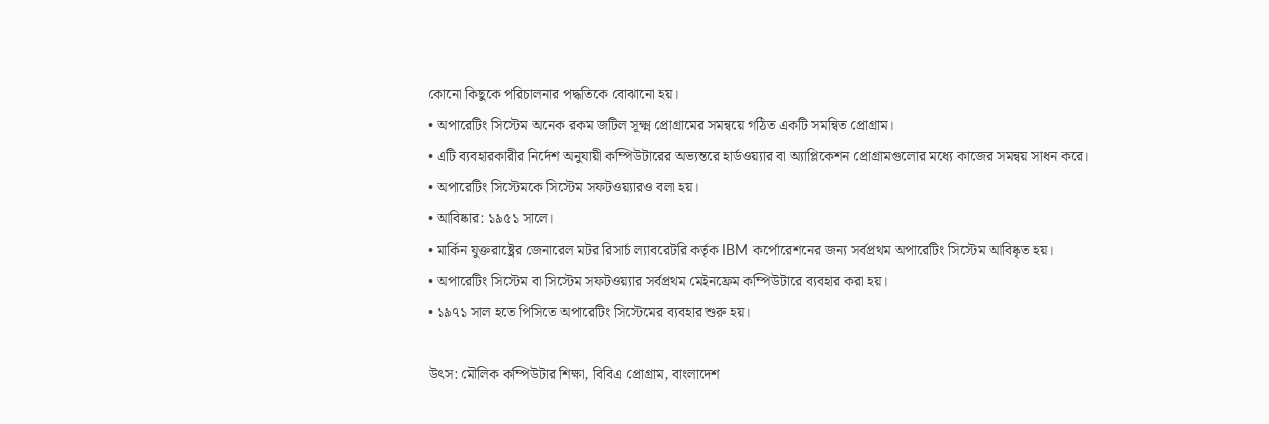কোনো কিছুকে পরিচালনার পদ্ধতিকে বোঝানো হয়।
• অপারেটিং সিস্টেম অনেক রকম জটিল সূক্ষ্ম প্রোগ্রামের সমন্বয়ে গঠিত একটি সমন্বিত প্রোগ্রাম।
• এটি ব্যবহারকারীর নির্দেশ অনুযায়ী কম্পিউটারের অভ্যন্তরে হার্ডওয়্যার বা অ্যাপ্লিকেশন প্রোগ্রামগুলোর মধ্যে কাজের সমন্বয় সাধন করে।
• অপারেটিং সিস্টেমকে সিস্টেম সফটওয়্যারও বলা হয়।
• আবিষ্কার: ১৯৫১ সালে।
• মার্কিন যুক্তরাষ্ট্রের জেনারেল মটর রিসার্চ ল্যাবরেটরি কর্তৃক IBM কর্পোরেশনের জন্য সর্বপ্রথম অপারেটিং সিস্টেম আবিষ্কৃত হয়।
• অপারেটিং সিস্টেম বা সিস্টেম সফটওয়্যার সর্বপ্রথম মেইনফ্রেম কম্পিউটারে ব্যবহার করা হয়।
• ১৯৭১ সাল হতে পিসিতে অপারেটিং সিস্টেমের ব্যবহার শুরু হয়।

উৎস: মৌলিক কম্পিউটার শিক্ষা, বিবিএ প্রোগ্রাম, বাংলাদেশ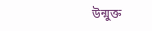উন্মুক্ত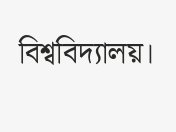বিশ্ববিদ্যালয়।